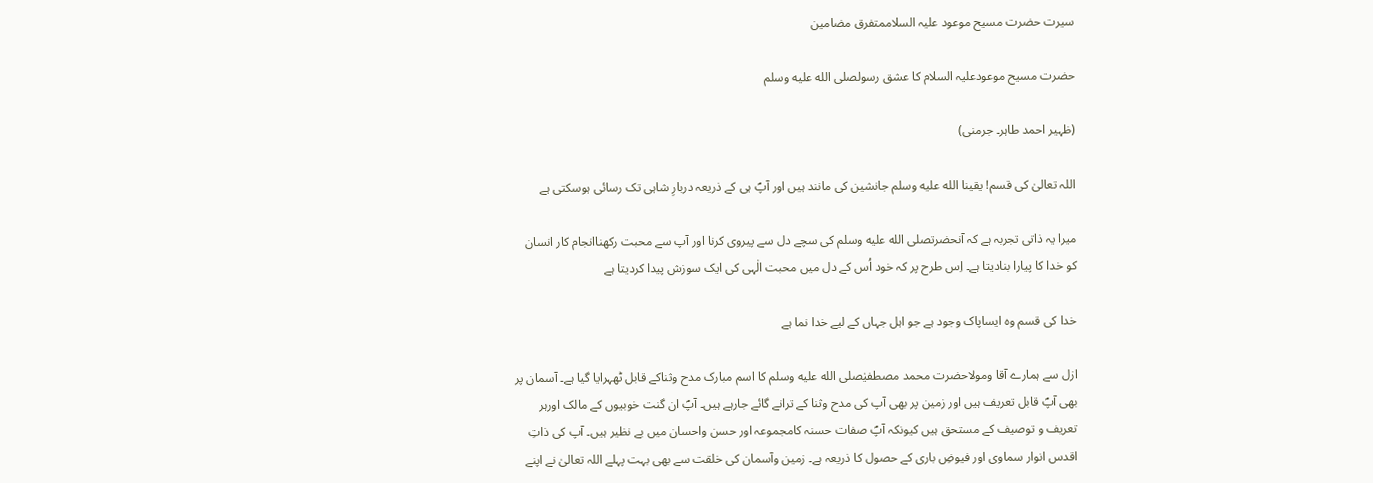سیرت حضرت مسیح موعود علیہ السلاممتفرق مضامین

حضرت مسیح موعودعلیہ السلام کا عشق رسولصلى الله عليه وسلم

(ظہیر احمد طاہر۔ جرمنی)

اللہ تعالیٰ کی قسم! یقینا الله عليه وسلم جانشین کی مانند ہیں اور آپؐ ہی کے ذریعہ دربارِ شاہی تک رسائی ہوسکتی ہے

میرا یہ ذاتی تجربہ ہے کہ آنحضرتصلى الله عليه وسلم کی سچے دل سے پیروی کرنا اور آپ سے محبت رکھناانجام کار انسان کو خدا کا پیارا بنادیتا ہے۔ اِس طرح پر کہ خود اُس کے دل میں محبت الٰہی کی ایک سوزش پیدا کردیتا ہے

خدا کی قسم وہ ایساپاک وجود ہے جو اہل جہاں کے لیے خدا نما ہے

ازل سے ہمارے آقا ومولاحضرت محمد مصطفیٰصلى الله عليه وسلم کا اسم مبارک مدح وثناکے قابل ٹھہرایا گیا ہے۔ آسمان پر بھی آپؐ قابل تعریف ہیں اور زمین پر بھی آپ کی مدح وثنا کے ترانے گائے جارہے ہیں۔ آپؐ ان گنت خوبیوں کے مالک اورہر تعریف و توصیف کے مستحق ہیں کیونکہ آپؐ صفات حسنہ کامجموعہ اور حسن واحسان میں بے نظیر ہیں۔ آپ کی ذاتِ اقدس انوار سماوی اور فیوضِ باری کے حصول کا ذریعہ ہے۔ زمین وآسمان کی خلقت سے بھی بہت پہلے اللہ تعالیٰ نے اپنے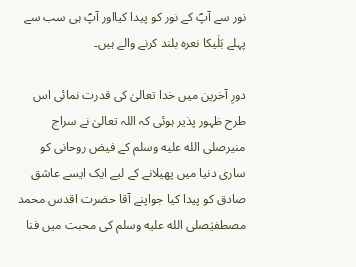نور سے آپؐ کے نور کو پیدا کیااور آپؐ ہی سب سے پہلے بَلٰیکا نعرہ بلند کرنے والے ہیں۔

دورِ آخرین میں خدا تعالیٰ کی قدرت نمائی اس طرح ظہور پذیر ہوئی کہ اللہ تعالیٰ نے سراج منیرصلى الله عليه وسلم کے فیض روحانی کو ساری دنیا میں پھیلانے کے لیے ایک ایسے عاشق صادق کو پیدا کیا جواپنے آقا حضرت اقدس محمد مصطفیٰصلى الله عليه وسلم کی محبت میں فنا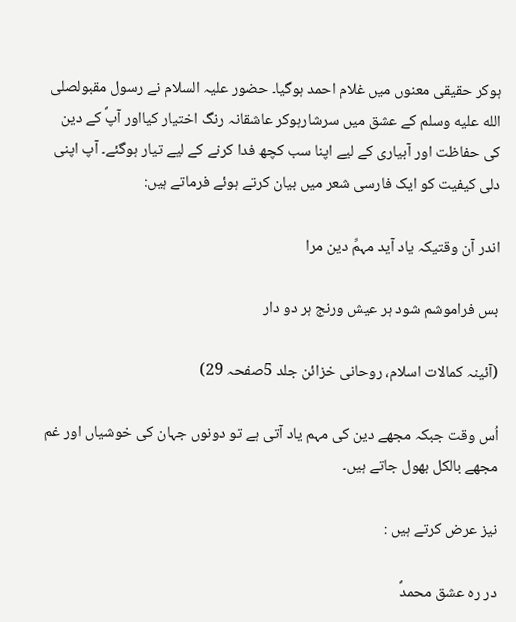ہوکر حقیقی معنوں میں غلام احمد ہوگیا۔ حضور علیہ السلام نے رسول مقبولصلى الله عليه وسلم کے عشق میں سرشارہوکر عاشقانہ رنگ اختیار کیااور آپؐ کے دین کی حفاظت اور آبیاری کے لیے اپنا سب کچھ فدا کرنے کے لیے تیار ہوگئے۔ آپ اپنی دلی کیفیت کو ایک فارسی شعر میں بیان کرتے ہوئے فرماتے ہیں:

اندر آن وقتیکہ یاد آید مہمِّ دین مرا

بس فراموشم شود ہر عیش ورنج ہر دو دار

(آئینہ کمالات اسلام، روحانی خزائن جلد 5صفحہ 29)

اُس وقت جبکہ مجھے دین کی مہم یاد آتی ہے تو دونوں جہان کی خوشیاں اور غم مجھے بالکل بھول جاتے ہیں۔

نیز عرض کرتے ہیں :

در رہ عشق محمدؐ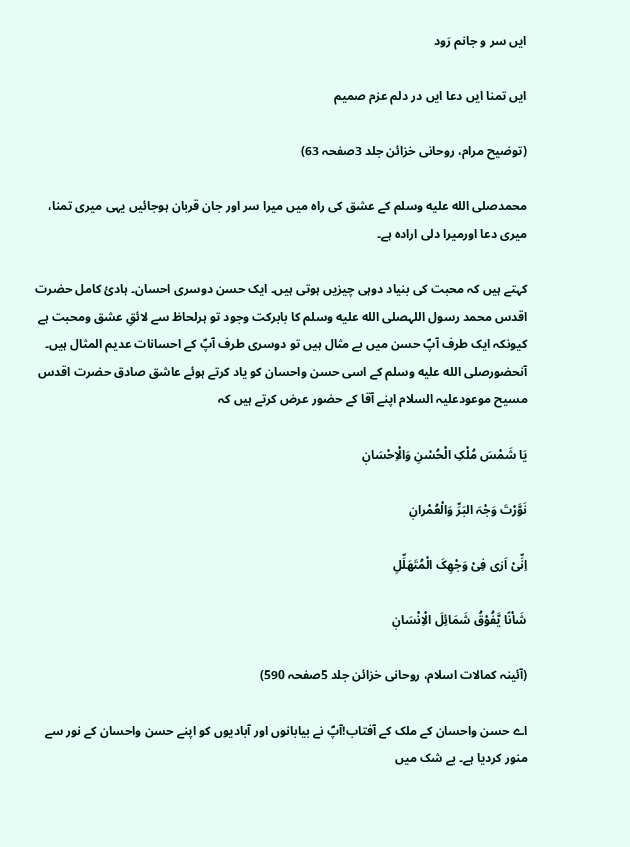ایں سر و جانم رَود

ایں تمنا ایں دعا ایں در دلم عزم صمیم

(توضیح مرام، روحانی خزائن جلد 3صفحہ 63)

محمدصلى الله عليه وسلم کے عشق کی راہ میں میرا سر اور جان قربان ہوجائیں یہی میری تمنا، میری دعا اورمیرا دلی ارادہ ہے۔

کہتے ہیں کہ محبت کی بنیاد دوہی چیزیں ہوتی ہیں۔ ایک حسن دوسری احسان۔ ہادیٔ کامل حضرت اقدس محمد رسول اللہصلى الله عليه وسلم کا بابرکت وجود تو ہرلحاظ سے لائقِ عشق ومحبت ہے کیونکہ ایک طرف آپؐ حسن میں بے مثال ہیں تو دوسری طرف آپؐ کے احسانات عدیم المثال ہیں۔ آنحضورصلى الله عليه وسلم کے اسی حسن واحسان کو یاد کرتے ہوئے عاشق صادق حضرت اقدس مسیح موعودعلیہ السلام اپنے آقا کے حضور عرض کرتے ہیں کہ

یَا شَمْسَ مُلْکِ الْحُسْنِ وَالْاِحْسَانٖ

نَوَّرْتَ وَجْہَ البَرِّ وَالْعُمْرانٖ

اِنِّیْ اَرٰی فِیْ وَجْھِکَ الْمُتَھَلِّلِ

شَاْنًا یَّفُوْقُ شَمَائِلَ الْاِنْسَانٖ

(آئینہ کمالات اسلام، روحانی خزائن جلد 5صفحہ 590)

اے حسن واحسان کے ملک کے آفتاب!آپؐ نے بیابانوں اور آبادیوں کو اپنے حسن واحسان کے نور سے منور کردیا ہے۔ بے شک میں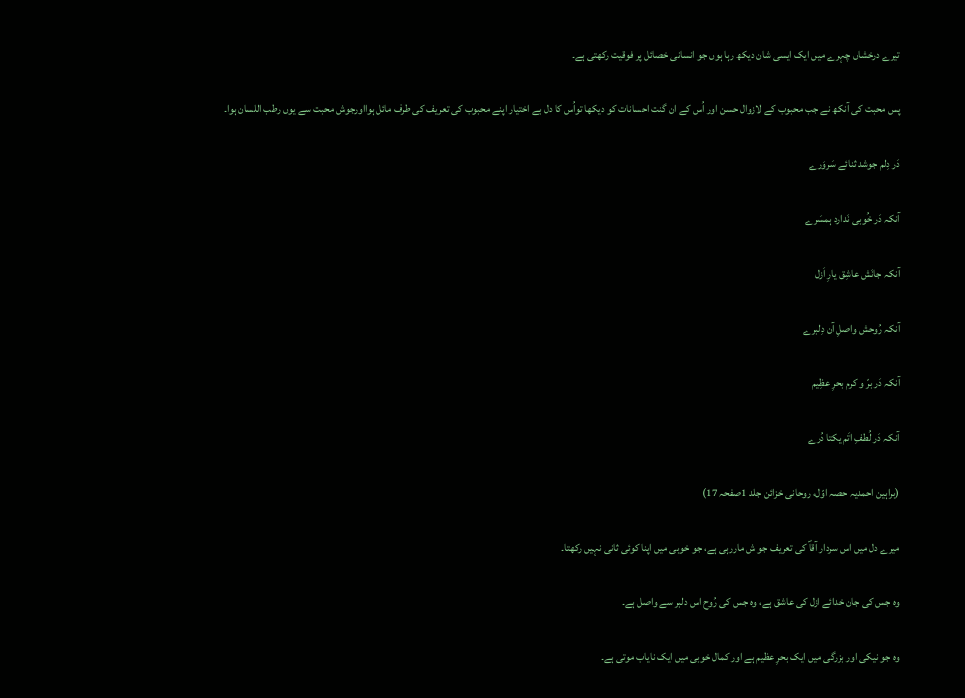تیرے درخشاں چہرے میں ایک ایسی شان دیکھ رہا ہوں جو انسانی خصائل پر فوقیت رکھتی ہے۔

پس محبت کی آنکھ نے جب محبوب کے لازوال حسن اور اُس کے ان گنت احسانات کو دیکھا تواُس کا دل بے اختیار اپنے محبوب کی تعریف کی طرف مائل ہوااورجوش محبت سے یوں رطب اللسان ہوا۔

دَر دِلم جوشد ثنائے سَروَرے

آنکہ دَر خُوبی نَدارد ہمسَرے

آنکہ جانَش عاشِق یارِ اَزل

آنکہ رُوحش واصلِ آن دِلبرے

آنکہ دَر برّ و کرم بحرِ عظِیم

آنکہ دَر لُطفِ اتَم یکتا دُرے

(براہین احمدیہ حصہ اوّل، روحانی خزائن جلد 1صفحہ 17)

میرے دل میں اس سردار آقاؐ کی تعریف جو ش ماررہی ہے، جو خوبی میں اپنا کوئی ثانی نہیں رکھتا۔

وہ جس کی جان خدائے ازل کی عاشق ہے، وہ جس کی رُوح اس دلبر سے واصل ہے۔

وہ جو نیکی اور بزرگی میں ایک بحرِ عظیم ہے اور کمال خوبی میں ایک نایاب موتی ہے۔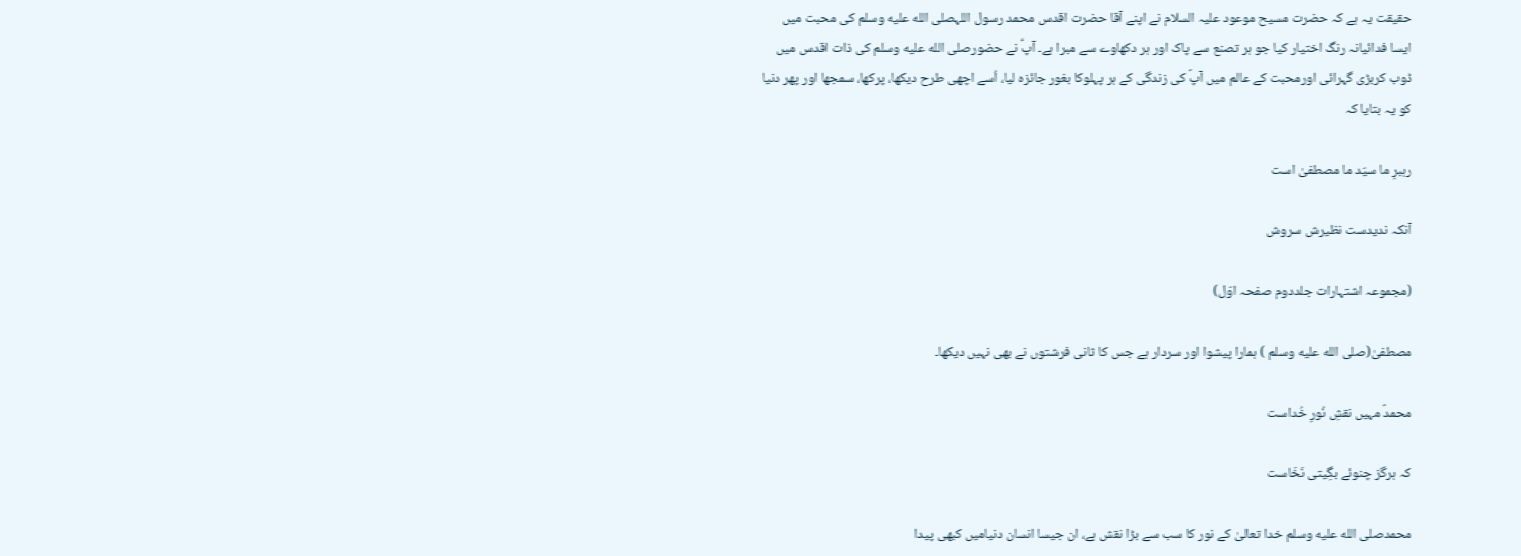حقیقت یہ ہے کہ حضرت مسیح موعود علیہ السلام نے اپنے آقا حضرت اقدس محمد رسول اللہصلى الله عليه وسلم کی محبت میں ایسا فدائیانہ رنگ اختیار کیا جو ہر تصنع سے پاک اور ہر دکھاوے سے مبرا ہے۔ آپؑ نے حضورصلى الله عليه وسلم کی ذات اقدس میں ڈوب کربڑی گہرائی اورمحبت کے عالم میں آپؐ کی زندگی کے ہر پہلوکا بغور جائزہ لیا، اُسے اچھی طرح دیکھا، پرکھا، سمجھا اور پھر دنیا کو یہ بتایا کہ

رہبرِ ما سیّد ما مصطفیٰ است

آنکہ ندیدست نظیرش سروش

(مجموعہ اشتہارات جلددوم صفحہ اوّل)

مصطفیٰ(صلى الله عليه وسلم ) ہمارا پیشوا اور سردار ہے جس کا ثانی فرشتوں نے بھی نہیں دیکھا۔

محمدؐ مہیں نقشِ نُورِ خُداست

کہ ہرگز چنوئے بگِیتی نَخَاست

محمدصلى الله عليه وسلم خدا تعالیٰ کے نور کا سب سے بڑا نقش ہے، ان جیسا انسان دنیامیں کبھی پیدا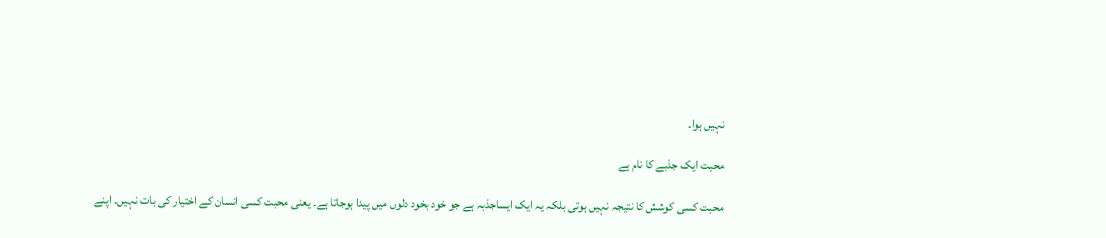نہیں ہوا۔

محبت ایک جذبے کا نام ہے

محبت کسی کوشش کا نتیجہ نہیں ہوتی بلکہ یہ ایک ایساجذبہ ہے جو خود بخود دلوں میں پیدا ہوجاتا ہے۔ یعنی محبت کسی انسان کے اختیار کی بات نہیں۔ اپنے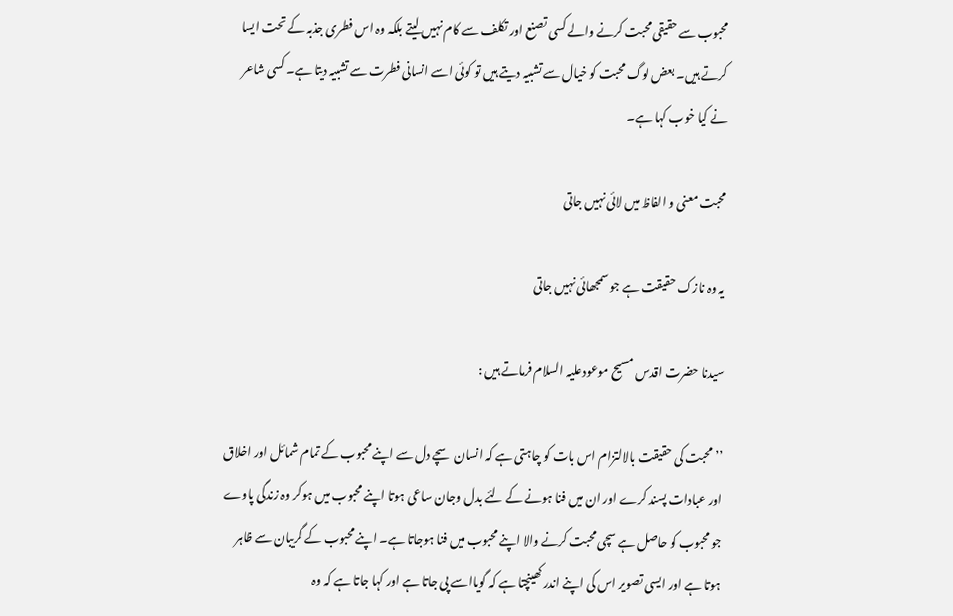محبوب سے حقیقی محبت کرنے والے کسی تصنع اور تکلف سے کام نہیں لیتے بلکہ وہ اس فطری جذبہ کے تحت ایسا کرتے ہیں۔ بعض لوگ محبت کو خیال سے تشبیہ دیتے ہیں تو کوئی اسے انسانی فطرت سے تشبیہ دیتا ہے۔ کسی شاعر نے کیا خوب کہا ہے۔

محبت معنی و الفاظ میں لائی نہیں جاتی

یہ وہ نازک حقیقت ہے جو سمجھائی نہیں جاتی

سیدنا حضرت اقدس مسیح موعودعلیہ السلام فرماتے ہیں :

’’محبت کی حقیقت بالالتزام اس بات کو چاہتی ہے کہ انسان سچے دل سے اپنے محبوب کے تمام شمائل اور اخلاق اور عبادات پسند کرے اور ان میں فنا ہونے کے لئے بدل وجان ساعی ہوتا اپنے محبوب میں ہوکر وہ زندگی پاوے جو محبوب کو حاصل ہے سچی محبت کرنے والا اپنے محبوب میں فنا ہوجاتا ہے۔ اپنے محبوب کے گریبان سے ظاہر ہوتا ہے اور ایسی تصویر اس کی اپنے اندر کھینچتا ہے کہ گویااسے پی جاتا ہے اور کہا جاتا ہے کہ وہ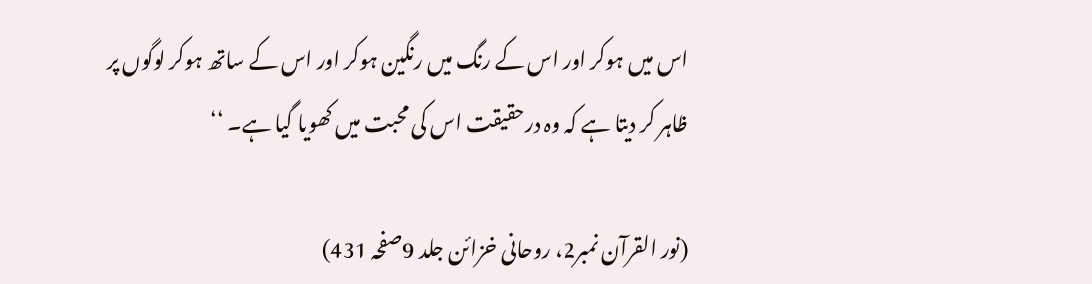اس میں ہوکر اور اس کے رنگ میں رنگین ہوکر اور اس کے ساتھ ہوکر لوگوں پر ظاہر کر دیتا ہے کہ وہ درحقیقت اس کی محبت میں کھویا گیا ہے۔ ‘‘

(نور القرآن نمبر2، روحانی خزائن جلد 9صفحہ 431)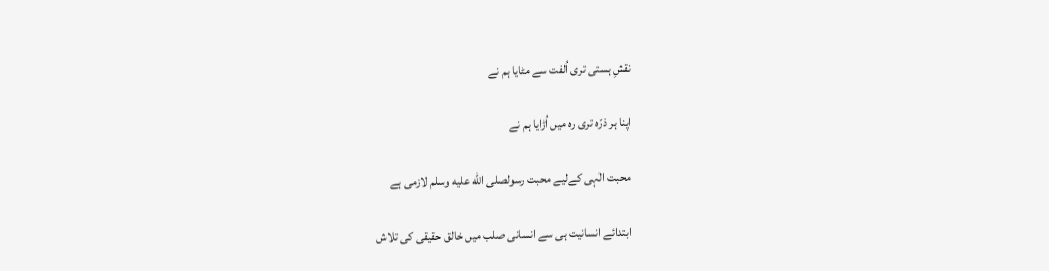نقشِ ہستی تری اُلفت سے مٹایا ہم نے

اپنا ہر ذرّہ تری رہ میں اُڑایا ہم نے

محبت الٰہی کےلیے محبت رسولصلى الله عليه وسلم لازمی ہے

ابتدائے انسانیت ہی سے انسانی صلب میں خالق حقیقی کی تلاش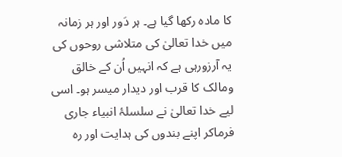کا مادہ رکھا گیا ہے۔ ہر دَور اور ہر زمانہ میں خدا تعالیٰ کی متلاشی روحوں کی یہ آرزورہی ہے کہ انہیں اُن کے خالق ومالک کا قرب اور دیدار میسر ہو۔ اسی لیے خدا تعالیٰ نے سلسلۂ انبیاء جاری فرماکر اپنے بندوں کی ہدایت اور رہ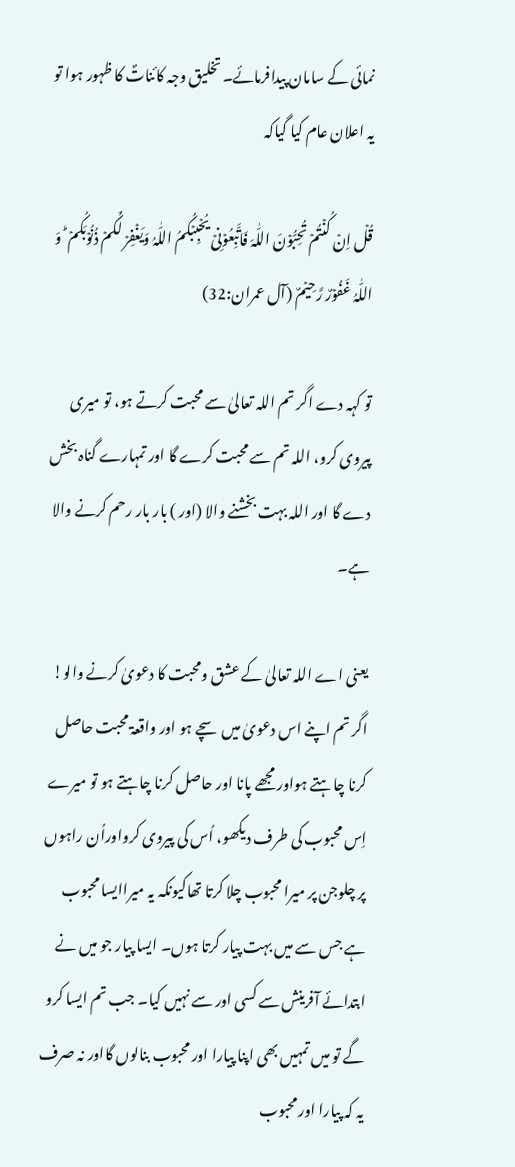نمائی کے سامان پیدافرمائے۔ تخلیق وجہ کائناتؐ کا ظہور ہوا تو یہ اعلان عام کیا گیاکہ

قُلۡ اِنۡ کُنۡتُمۡ تُحِبُّوۡنَ اللّٰہَ فَاتَّبِعُوۡنِیۡ یُحۡبِبۡکُمُ اللّٰہُ وَیَغۡفِرۡ لَکُمۡ ذُنُوۡبَکُمۡ ؕ وَ اللّٰہُ غَفُوۡرٌ رَّحِیۡمٌ (آل عمران:32)

تو کہہ دے اگر تم اللہ تعالیٰ سے محبت کرتے ہو، تو میری پیروی کرو، اللہ تم سے محبت کرے گا اور تمہارے گناہ بخش دے گا اور اللہ بہت بخشنے والا (اور ) بار بار رحم کرنے والا ہے۔

یعنی اے اللہ تعالیٰ کے عشق ومحبت کا دعویٰ کرنے والو! اگر تم اپنے اس دعویٰ میں سچے ہو اور واقعۃ محبت حاصل کرنا چاہتے ہواور مجھے پانا اور حاصل کرنا چاہتے ہو تو میرے اِس محبوب کی طرف دیکھو، اُس کی پیروی کرواوراُن راہوں پر چلوجن پر میرا محبوب چلا کرتا تھاکیونکہ یہ میراایسا محبوب ہے جس سے میں بہت پیار کرتا ہوں۔ ایسا پیار جو میں نے ابتدائے آفرینش سے کسی اور سے نہیں کیا۔ جب تم ایسا کرو گے تو میں تمہیں بھی اپنا پیارا اور محبوب بنالوں گااور نہ صرف یہ کہ پیارا اور محبوب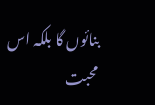بنائوں گا بلکہ اس محبت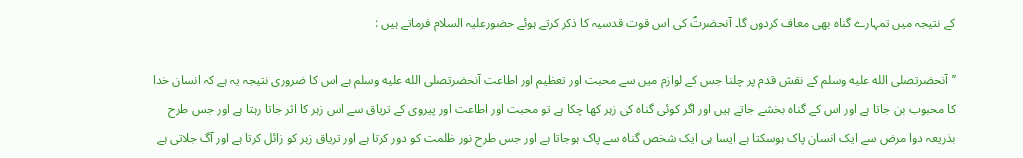کے نتیجہ میں تمہارے گناہ بھی معاف کردوں گا۔ آنحضرتؐ کی اس قوت قدسیہ کا ذکر کرتے ہوئے حضورعلیہ السلام فرماتے ہیں :

’’آنحضرتصلى الله عليه وسلم کے نقش قدم پر چلنا جس کے لوازم میں سے محبت اور تعظیم اور اطاعت آنحضرتصلى الله عليه وسلم ہے اس کا ضروری نتیجہ یہ ہے کہ انسان خدا کا محبوب بن جاتا ہے اور اس کے گناہ بخشے جاتے ہیں اور اگر کوئی گناہ کی زہر کھا چکا ہے تو محبت اور اطاعت اور پیروی کے تریاق سے اس زہر کا اثر جاتا رہتا ہے اور جس طرح بذریعہ دوا مرض سے ایک انسان پاک ہوسکتا ہے ایسا ہی ایک شخص گناہ سے پاک ہوجاتا ہے اور جس طرح نور ظلمت کو دور کرتا ہے اور تریاق زہر کو زائل کرتا ہے اور آگ جلاتی ہے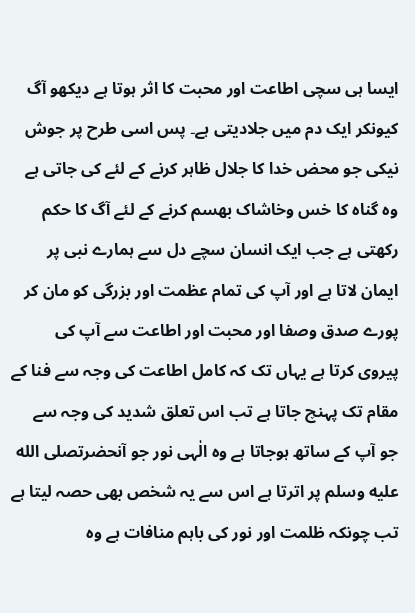ایسا ہی سچی اطاعت اور محبت کا اثر ہوتا ہے دیکھو آگ کیونکر ایک دم میں جلادیتی ہے۔ پس اسی طرح پر جوش نیکی جو محض خدا کا جلال ظاہر کرنے کے لئے کی جاتی ہے وہ گناہ کا خس وخاشاک بھسم کرنے کے لئے آگ کا حکم رکھتی ہے جب ایک انسان سچے دل سے ہمارے نبی پر ایمان لاتا ہے اور آپ کی تمام عظمت اور بزرگی کو مان کر پورے صدق وصفا اور محبت اور اطاعت سے آپ کی پیروی کرتا ہے یہاں تک کہ کامل اطاعت کی وجہ سے فنا کے مقام تک پہنچ جاتا ہے تب اس تعلق شدید کی وجہ سے جو آپ کے ساتھ ہوجاتا ہے وہ الٰہی نور جو آنحضرتصلى الله عليه وسلم پر اترتا ہے اس سے یہ شخص بھی حصہ لیتا ہے تب چونکہ ظلمت اور نور کی باہم منافات ہے وہ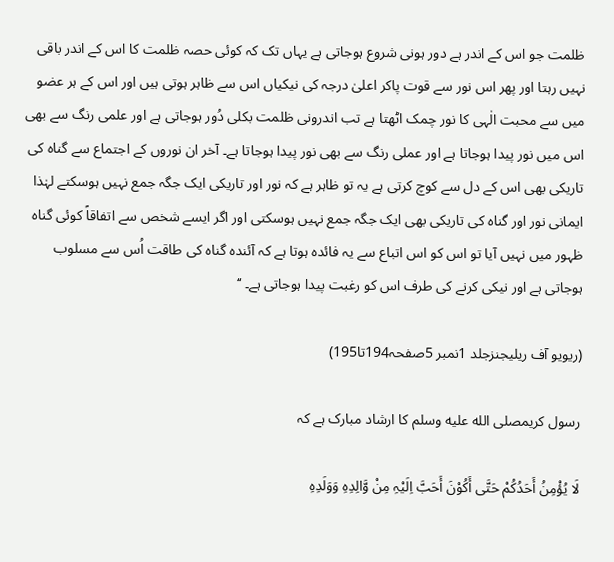ظلمت جو اس کے اندر ہے دور ہونی شروع ہوجاتی ہے یہاں تک کہ کوئی حصہ ظلمت کا اس کے اندر باقی نہیں رہتا اور پھر اس نور سے قوت پاکر اعلیٰ درجہ کی نیکیاں اس سے ظاہر ہوتی ہیں اور اس کے ہر عضو میں سے محبت الٰہی کا نور چمک اٹھتا ہے تب اندرونی ظلمت بکلی دُور ہوجاتی ہے اور علمی رنگ سے بھی اس میں نور پیدا ہوجاتا ہے اور عملی رنگ سے بھی نور پیدا ہوجاتا ہے۔ آخر ان نوروں کے اجتماع سے گناہ کی تاریکی بھی اس کے دل سے کوچ کرتی ہے یہ تو ظاہر ہے کہ نور اور تاریکی ایک جگہ جمع نہیں ہوسکتے لہٰذا ایمانی نور اور گناہ کی تاریکی بھی ایک جگہ جمع نہیں ہوسکتی اور اگر ایسے شخص سے اتفاقاً کوئی گناہ ظہور میں نہیں آیا تو اس کو اس اتباع سے یہ فائدہ ہوتا ہے کہ آئندہ گناہ کی طاقت اُس سے مسلوب ہوجاتی ہے اور نیکی کرنے کی طرف اس کو رغبت پیدا ہوجاتی ہے۔ ‘‘

(ریویو آف ریلیجنزجلد 1نمبر 5صفحہ194تا195)

رسول کریمصلى الله عليه وسلم کا ارشاد مبارک ہے کہ

لَا یُؤْمِنُ أَحَدُکُمْ حَتَّی أَکُوْنَ أَحَبَّ اِلَیْہِ مِنْ وَّالِدِہِ وَوَلَدِہِ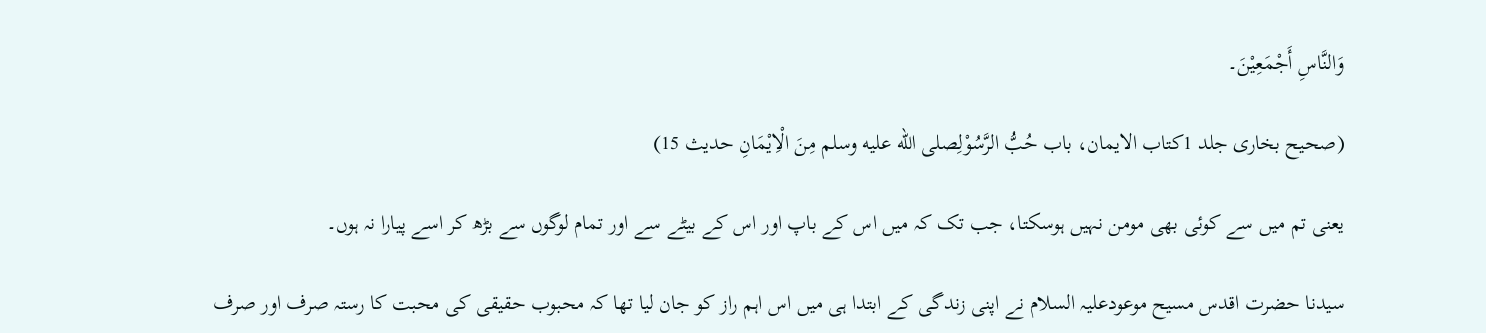وَالنَّاسِ أَجْمَعِیْنَ۔

(صحیح بخاری جلد 1کتاب الایمان، باب حُبُّ الرَّسُوْلِصلى الله عليه وسلم مِنَ الْاِیْمَانِ حدیث 15)

یعنی تم میں سے کوئی بھی مومن نہیں ہوسکتا، جب تک کہ میں اس کے باپ اور اس کے بیٹے سے اور تمام لوگوں سے بڑھ کر اسے پیارا نہ ہوں۔

سیدنا حضرت اقدس مسیح موعودعلیہ السلام نے اپنی زندگی کے ابتدا ہی میں اس اہم راز کو جان لیا تھا کہ محبوب حقیقی کی محبت کا رستہ صرف اور صرف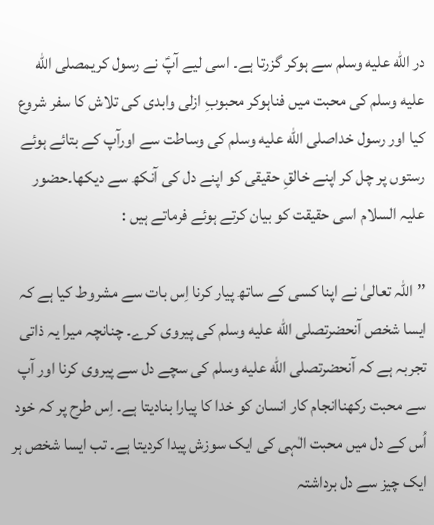در الله عليه وسلم سے ہوکر گزرتا ہے۔ اسی لیے آپؑ نے رسول کریمصلى الله عليه وسلم کی محبت میں فناہوکر محبوبِ ازلی وابدی کی تلاش کا سفر شروع کیا اور رسول خداصلى الله عليه وسلم کی وساطت سے اورآپ کے بتائے ہوئے رستوں پر چل کر اپنے خالقِ حقیقی کو اپنے دل کی آنکھ سے دیکھا۔حضور علیہ السلام اسی حقیقت کو بیان کرتے ہوئے فرماتے ہیں :

’’اللہ تعالیٰ نے اپنا کسی کے ساتھ پیار کرنا اِس بات سے مشروط کیا ہے کہ ایسا شخص آنحضرتصلى الله عليه وسلم کی پیروی کرے۔ چنانچہ میرا یہ ذاتی تجربہ ہے کہ آنحضرتصلى الله عليه وسلم کی سچے دل سے پیروی کرنا اور آپ سے محبت رکھناانجام کار انسان کو خدا کا پیارا بنادیتا ہے۔ اِس طرح پر کہ خود اُس کے دل میں محبت الٰہی کی ایک سوزش پیدا کردیتا ہے۔ تب ایسا شخص ہر ایک چیز سے دل برداشتہ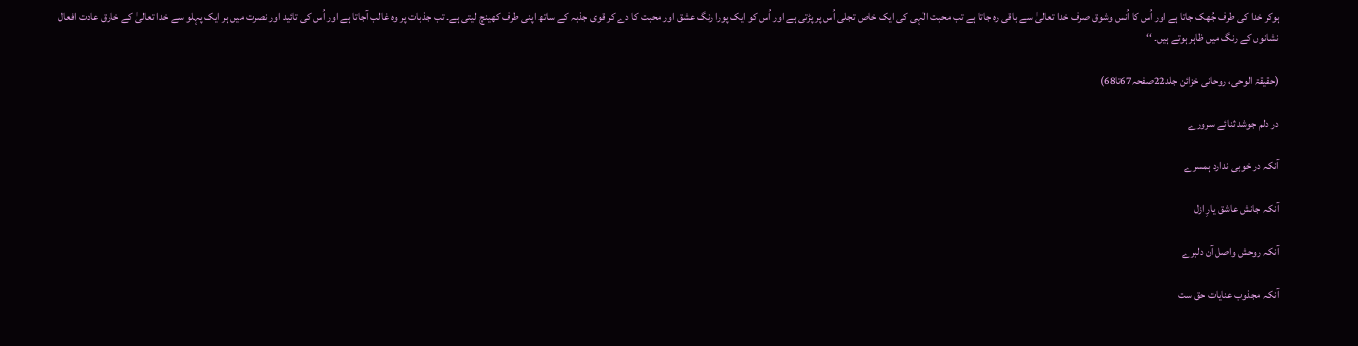ہوکر خدا کی طرف جُھک جاتا ہے اور اُس کا اُنس وشوق صرف خدا تعالیٰ سے باقی رہ جاتا ہے تب محبت الٰہی کی ایک خاص تجلی اُس پر پڑتی ہے اور اُس کو ایک پورا رنگ عشق اور محبت کا دے کر قوی جذبہ کے ساتھ اپنی طرف کھینچ لیتی ہے۔ تب جذبات پر وہ غالب آجاتا ہے اور اُس کی تائید اور نصرت میں ہر ایک پہلو سے خدا تعالیٰ کے خارق عادت افعال نشانوں کے رنگ میں ظاہر ہوتے ہیں۔ ‘‘

(حقیقۃ الوحی، روحانی خزائن جلد22صفحہ67تا68)

در دلم جوشد ثنائے سرورے

آنکہ در خوبی ندارد ہمسرے

آنکہ جانش عاشق یارِ ازل

آنکہ روحش واصل آن دلبرے

آنکہ مجذوب عنایات حق ست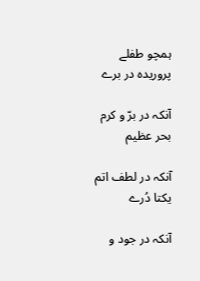ہمچو طفلے پروریدہ در برے

آنکہ در برّ و کرم بحر عظیم

آنکہ در لطف اتم یکتا دُرے

آنکہ در جود و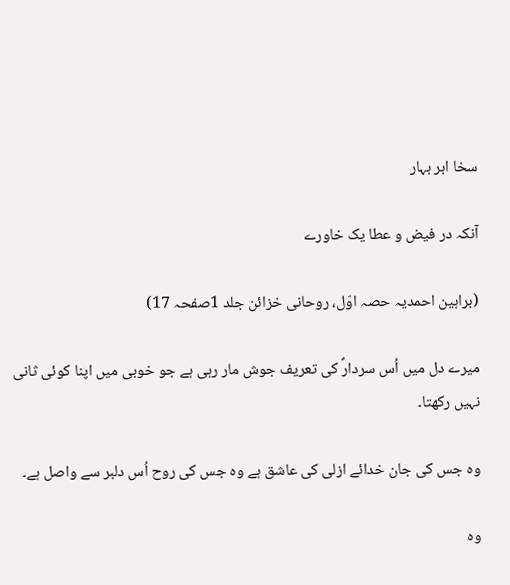سخا ابر بہار

آنکہ در فیض و عطا یک خاورے

(براہین احمدیہ حصہ اوّل، روحانی خزائن جلد 1صفحہ 17)

میرے دل میں اُس سردارؐ کی تعریف جوش مار رہی ہے جو خوبی میں اپنا کوئی ثانی نہیں رکھتا۔

وہ جس کی جان خدائے ازلی کی عاشق ہے وہ جس کی روح اُس دلبر سے واصل ہے۔

وہ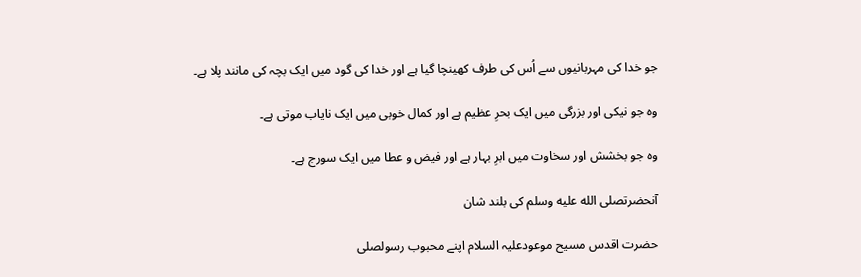جو خدا کی مہربانیوں سے اُس کی طرف کھینچا گیا ہے اور خدا کی گود میں ایک بچہ کی مانند پلا ہے۔

وہ جو نیکی اور بزرگی میں ایک بحرِ عظیم ہے اور کمال خوبی میں ایک نایاب موتی ہے۔

وہ جو بخشش اور سخاوت میں ابرِ بہار ہے اور فیض و عطا میں ایک سورج ہے۔

آنحضرتصلى الله عليه وسلم کی بلند شان

حضرت اقدس مسیح موعودعلیہ السلام اپنے محبوب رسولصلى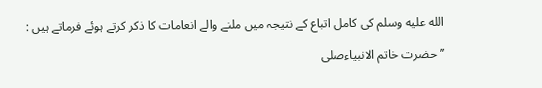الله عليه وسلم کی کامل اتباع کے نتیجہ میں ملنے والے انعامات کا ذکر کرتے ہوئے فرماتے ہیں :

’’حضرت خاتم الانبیاءصلى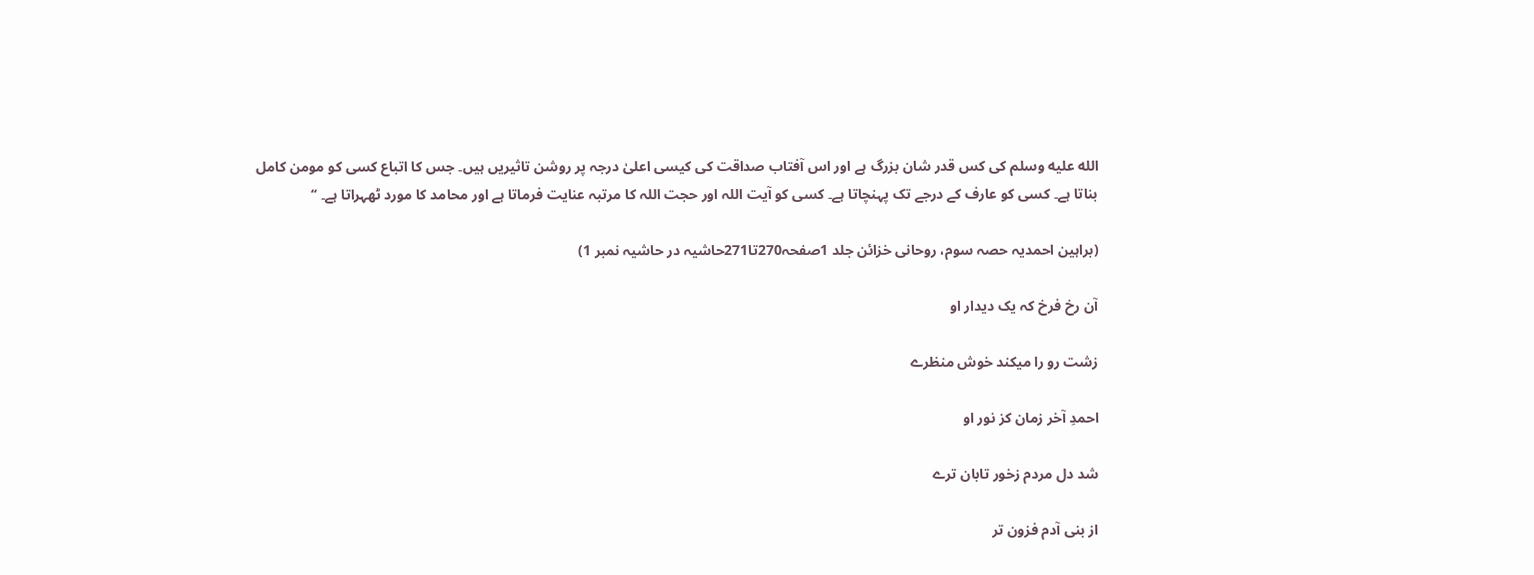الله عليه وسلم کی کس قدر شان بزرگ ہے اور اس آفتاب صداقت کی کیسی اعلیٰ درجہ پر روشن تاثیریں ہیں۔ جس کا اتباع کسی کو مومن کامل بناتا ہے۔ کسی کو عارف کے درجے تک پہنچاتا ہے۔ کسی کو آیت اللہ اور حجت اللہ کا مرتبہ عنایت فرماتا ہے اور محامد کا مورد ٹھہراتا ہے۔ ‘‘

(براہین احمدیہ حصہ سوم، روحانی خزائن جلد 1صفحہ270تا271حاشیہ در حاشیہ نمبر 1)

آن رخ فرخ کہ یک دیدار او

زشت رو را میکند خوش منظرے

احمدِ آخر زمان کز نور او

شد دل مردم زخور تابان ترے

از بنی آدم فزون تر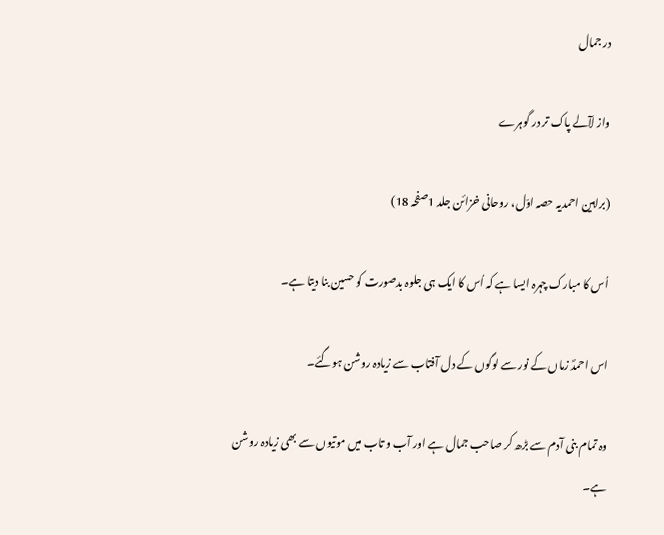در جمال

واز لآلے پاک تر در گوہرے

(براہین احمدیہ حصہ اوّل، روحانی خزائن جلد 1صفحہ 18)

اُس کا مبارک چہرہ ایسا ہے کہ اُس کا ایک ہی جلوہ بدصورت کو حسین بنا دیتا ہے۔

اس احمدؐ زماں کے نور سے لوگوں کے دل آفتاب سے زیادہ روشن ہوگئے۔

وہ تمام بنی آدم سے بڑھ کر صاحب جمال ہے اور آب و تاب میں موتیوں سے بھی زیادہ روشن ہے۔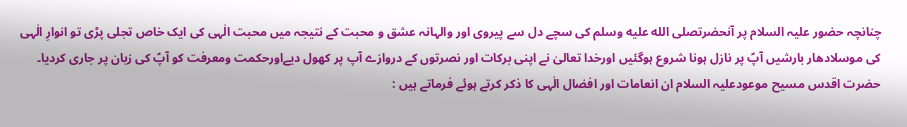چنانچہ حضور علیہ السلام پر آنحضرتصلى الله عليه وسلم کی سچے دل سے پیروی اور والہانہ عشق و محبت کے نتیجہ میں محبت الٰہی کی ایک خاص تجلی پڑی تو انوارِ الٰہی کی موسلادھار بارشیں آپؑ پر نازل ہونا شروع ہوگئیں اورخدا تعالیٰ نے اپنی برکات اور نصرتوں کے دروازے آپ پر کھول دیےاورحکمت ومعرفت کو آپؑ کی زبان پر جاری کردیا۔ حضرت اقدس مسیح موعودعلیہ السلام ان انعامات اور افضال الٰہی کا ذکر کرتے ہوئے فرماتے ہیں :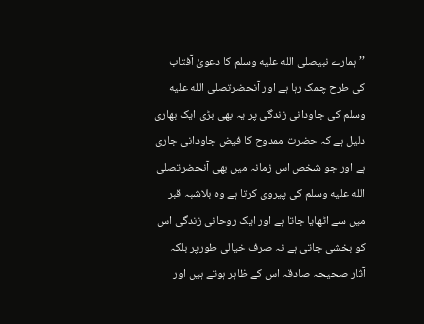’’ہمارے نبیصلى الله عليه وسلم کا دعویٰ آفتاب کی طرح چمک رہا ہے اور آنحضرتصلى الله عليه وسلم کی جاودانی زندگی پر یہ بھی بڑی ایک بھاری دلیل ہے کہ حضرت ممدوح کا فیض جاودانی جاری ہے اور جو شخص اس زمانہ میں بھی آنحضرتصلى الله عليه وسلم کی پیروی کرتا ہے وہ بلاشبہ قبر میں سے اٹھایا جاتا ہے اور ایک روحانی زندگی اس کو بخشی جاتی ہے نہ صرف خیالی طورپر بلکہ آثار صحیحہ صادقہ اس کے ظاہر ہوتے ہیں اور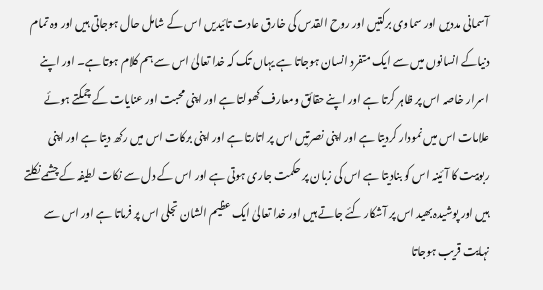آسمانی مددیں اور سماوی برکتیں اور روح القدس کی خارق عادت تائیدیں اس کے شامل حال ہوجاتی ہیں اور وہ تمام دنیاکے انسانوں میں سے ایک متفرد انسان ہوجاتا ہے یہاں تک کہ خدا تعالیٰ اس سے ہم کلام ہوتا ہے۔ اور اپنے اسرار خاصہ اس پر ظاہر کرتا ہے اور اپنے حقائق ومعارف کھولتا ہے اور اپنی محبت اور عنایات کے چمکتے ہوئے علامات اس میں نمودار کردیتا ہے اور اپنی نصرتیں اس پر اتارتا ہے اور اپنی برکات اس میں رکھ دیتا ہے اور اپنی ربوبیت کا آئینہ اس کو بنادیتا ہے اس کی زبان پر حکمت جاری ہوتی ہے اور اس کے دل سے نکات لطیفہ کے چشمے نکلتے ہیں اور پوشیدہ بھید اس پر آشکار کئے جاتے ہیں اور خدا تعالیٰ ایک عظیم الشان تجلی اس پر فرماتا ہے اور اس سے نہایت قریب ہوجاتا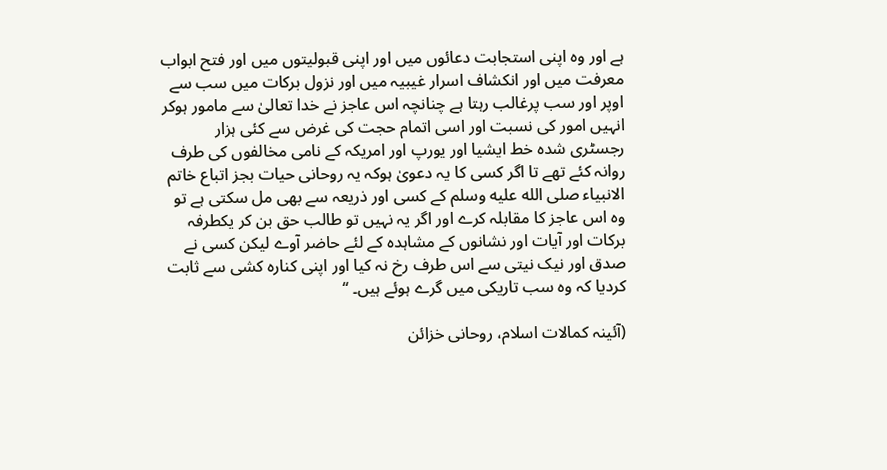ہے اور وہ اپنی استجابت دعائوں میں اور اپنی قبولیتوں میں اور فتح ابواب معرفت میں اور انکشاف اسرار غیبیہ میں اور نزول برکات میں سب سے اوپر اور سب پرغالب رہتا ہے چنانچہ اس عاجز نے خدا تعالیٰ سے مامور ہوکر انہیں امور کی نسبت اور اسی اتمام حجت کی غرض سے کئی ہزار رجسٹری شدہ خط ایشیا اور یورپ اور امریکہ کے نامی مخالفوں کی طرف روانہ کئے تھے تا اگر کسی کا یہ دعویٰ ہوکہ یہ روحانی حیات بجز اتباع خاتم الانبیاء صلى الله عليه وسلم کے کسی اور ذریعہ سے بھی مل سکتی ہے تو وہ اس عاجز کا مقابلہ کرے اور اگر یہ نہیں تو طالب حق بن کر یکطرفہ برکات اور آیات اور نشانوں کے مشاہدہ کے لئے حاضر آوے لیکن کسی نے صدق اور نیک نیتی سے اس طرف رخ نہ کیا اور اپنی کنارہ کشی سے ثابت کردیا کہ وہ سب تاریکی میں گرے ہوئے ہیں۔ ‘‘

(آئینہ کمالات اسلام، روحانی خزائن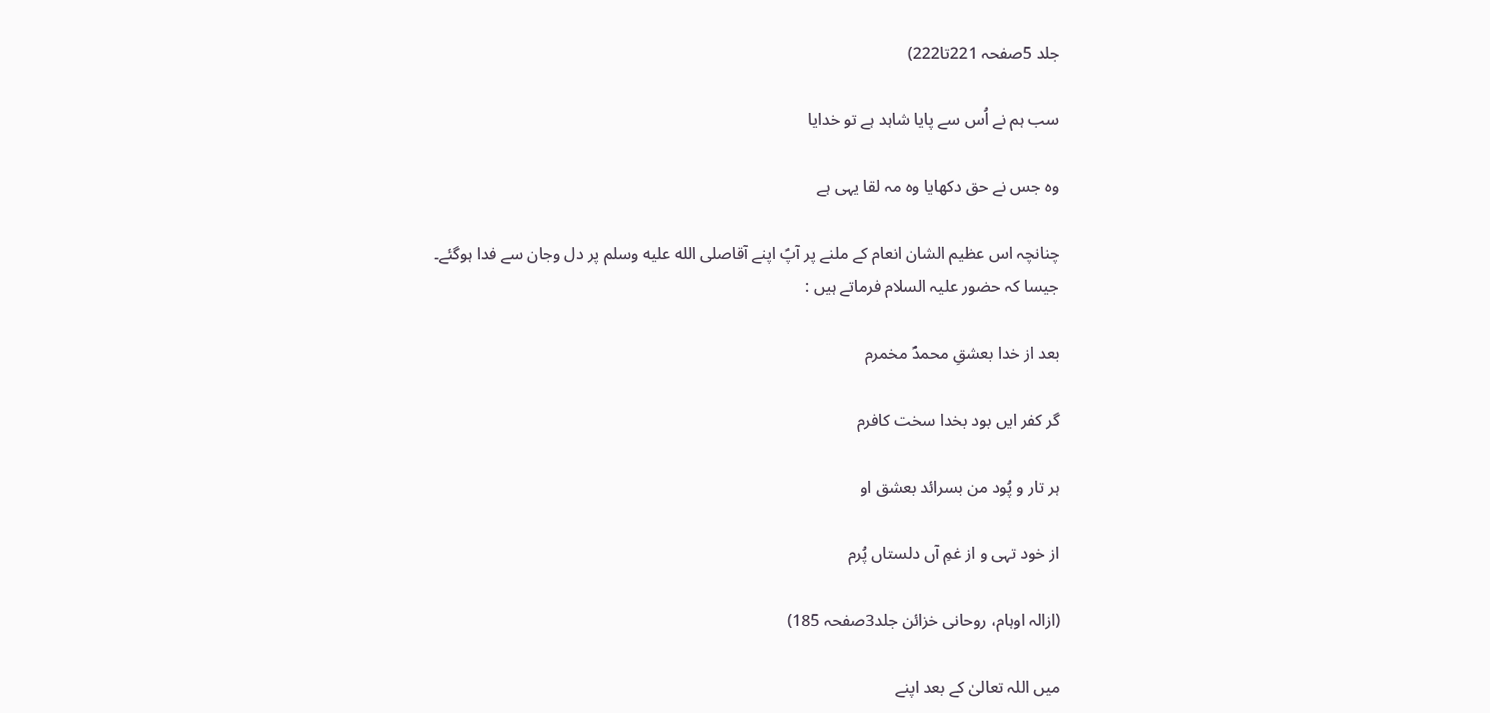جلد 5صفحہ 221تا222)

سب ہم نے اُس سے پایا شاہد ہے تو خدایا

وہ جس نے حق دکھایا وہ مہ لقا یہی ہے

چنانچہ اس عظیم الشان انعام کے ملنے پر آپؑ اپنے آقاصلى الله عليه وسلم پر دل وجان سے فدا ہوگئے۔ جیسا کہ حضور علیہ السلام فرماتے ہیں :

بعد از خدا بعشقِ محمدؐ مخمرم

گر کفر ایں بود بخدا سخت کافرم

ہر تار و پُود من بسرائد بعشق او

از خود تہی و از غمِ آں دلستاں پُرم

(ازالہ اوہام، روحانی خزائن جلد3صفحہ 185)

میں اللہ تعالیٰ کے بعد اپنے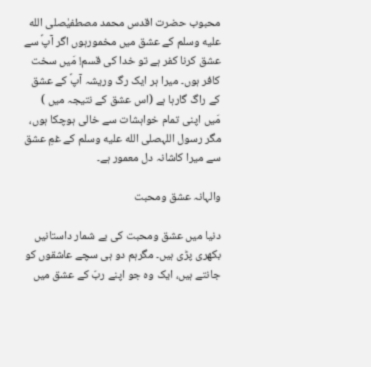محبوب حضرت اقدس محمد مصطفیٰصلى الله عليه وسلم کے عشق میں مخمورہوں اگر آپؐ سے عشق کرنا کفر ہے تو خدا کی قسم! مَیں سخت کافر ہوں۔ میرا ہر ایک رگ وریشہ آپؐ کے عشق کے راگ گارہا ہے (اس عشق کے نتیجہ میں ) مَیں اپنی تمام خواہشات سے خالی ہوچکا ہوں، مگر رسول اللہصلى الله عليه وسلم کے غمِ عشق سے میرا کاشانہ دل معمور ہے۔

والہانہ عشق ومحبت

دنیا میں عشق ومحبت کی بے شمار داستانیں بکھری پڑی ہیں۔ مگرہم دو ہی سچے عاشقوں کو جانتے ہیں، ایک وہ جو اپنے ربّ کے عشق میں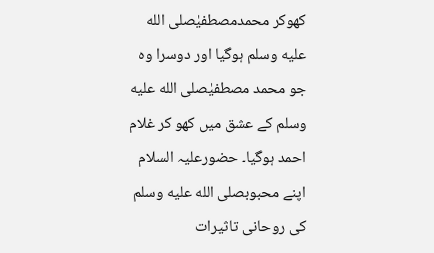کھوکر محمدمصطفیٰصلى الله عليه وسلم ہوگیا اور دوسرا وہ جو محمد مصطفیٰصلى الله عليه وسلم کے عشق میں کھو کر غلام احمد ہوگیا۔ حضورعلیہ السلام اپنے محبوبصلى الله عليه وسلم کی روحانی تاثیرات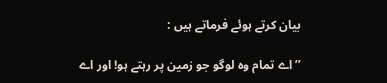بیان کرتے ہوئے فرماتے ہیں :

’’اے تمام وہ لوگو جو زمین پر رہتے ہو! اور اے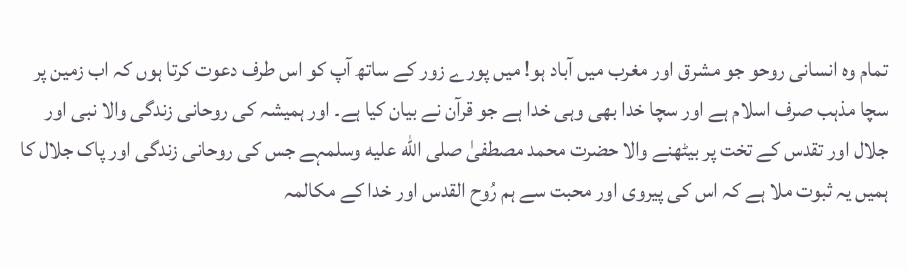تمام وہ انسانی روحو جو مشرق اور مغرب میں آباد ہو! میں پورے زور کے ساتھ آپ کو اس طرف دعوت کرتا ہوں کہ اب زمین پر سچا مذہب صرف اسلام ہے اور سچا خدا بھی وہی خدا ہے جو قرآن نے بیان کیا ہے۔ اور ہمیشہ کی روحانی زندگی والا نبی اور جلال اور تقدس کے تخت پر بیٹھنے والا حضرت محمد مصطفیٰ صلى الله عليه وسلمہے جس کی روحانی زندگی اور پاک جلال کا ہمیں یہ ثبوت ملا ہے کہ اس کی پیروی اور محبت سے ہم رُوح القدس اور خدا کے مکالمہ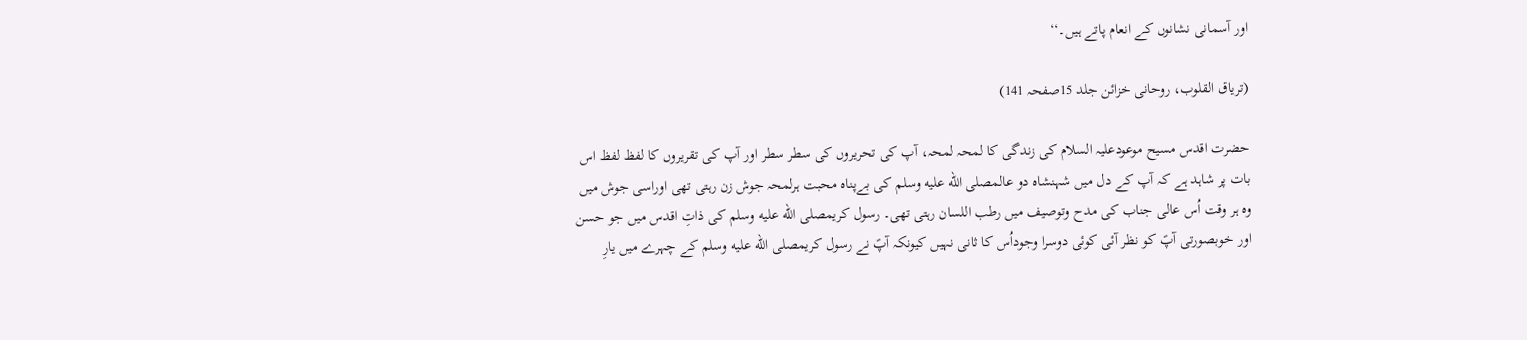اور آسمانی نشانوں کے انعام پاتے ہیں۔‘‘

(تریاق القلوب، روحانی خزائن جلد 15صفحہ 141)

حضرت اقدس مسیح موعودعلیہ السلام کی زندگی کا لمحہ لمحہ، آپ کی تحریروں کی سطر سطر اور آپ کی تقریروں کا لفظ لفظ اس بات پر شاہد ہے کہ آپ کے دل میں شہنشاہ دو عالمصلى الله عليه وسلم کی بےپناہ محبت ہرلمحہ جوش زن رہتی تھی اوراسی جوش میں وہ ہر وقت اُس عالی جناب کی مدح وتوصیف میں رطب اللسان رہتی تھی۔ رسول کریمصلى الله عليه وسلم کی ذاتِ اقدس میں جو حسن اور خوبصورتی آپؑ کو نظر آئی کوئی دوسرا وجوداُس کا ثانی نہیں کیونکہ آپؑ نے رسول کریمصلى الله عليه وسلم کے چہرے میں یارِ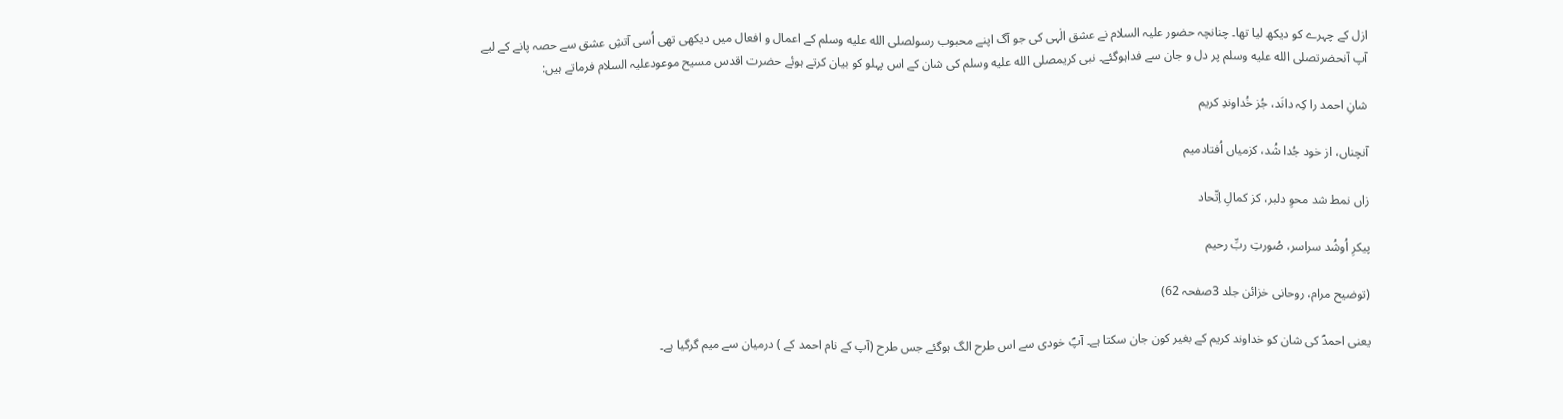ازل کے چہرے کو دیکھ لیا تھا۔ چنانچہ حضور علیہ السلام نے عشق الٰہی کی جو آگ اپنے محبوب رسولصلى الله عليه وسلم کے اعمال و افعال میں دیکھی تھی اُسی آتشِ عشق سے حصہ پانے کے لیے آپ آنحضرتصلى الله عليه وسلم پر دل و جان سے فداہوگئے۔ نبی کریمصلى الله عليه وسلم کی شان کے اس پہلو کو بیان کرتے ہوئے حضرت اقدس مسیح موعودعلیہ السلام فرماتے ہیں:

شانِ احمد را کِہ دانَد، جُز خُداوندِ کریم

آنچناں، از خود جُدا شُد، کزمیاں اُفتادمیم

زاں نمط شد محوِ دلبر، کز کمالِ اِتّحاد

پیکرِ اُوشُد سراسر، صُورتِ ربِّ رحیم

(توضیح مرام، روحانی خزائن جلد 3صفحہ 62)

یعنی احمدؐ کی شان کو خداوند کریم کے بغیر کون جان سکتا ہے۔ آپؐ خودی سے اس طرح الگ ہوگئے جس طرح (آپ کے نام احمد کے ) درمیان سے میم گرگیا ہے۔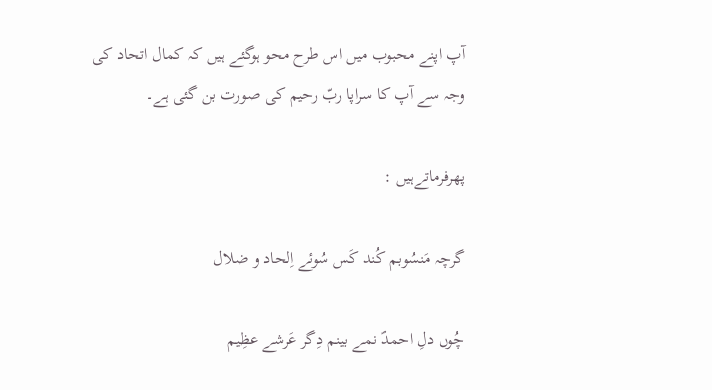آپ اپنے محبوب میں اس طرح محو ہوگئے ہیں کہ کمال اتحاد کی وجہ سے آپ کا سراپا ربّ رحیم کی صورت بن گئی ہے۔

پھرفرماتےہیں :

گرچہ مَنسُوبم کُند کَس سُوئے اِلحاد و ضلال

چُوں دلِ احمدؐ نمے بینم دِگر عَرشے عظِیم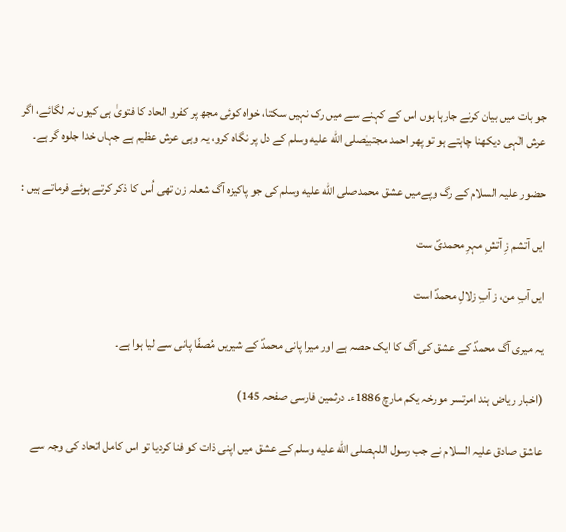جو بات میں بیان کرنے جارہا ہوں اس کے کہنے سے میں رک نہیں سکتا، خواہ کوئی مجھ پر کفرو الحاد کا فتویٰ ہی کیوں نہ لگائے، اگر عرش الٰہی دیکھنا چاہتے ہو تو پھر احمد مجتبیٰصلى الله عليه وسلم کے دل پر نگاہ کرو، یہ وہی عرش عظیم ہے جہاں خدا جلوہ گر ہے۔

حضور علیہ السلام کے رگ وپےمیں عشق محمدصلى الله عليه وسلم کی جو پاکیزہ آگ شعلہ زن تھی اُس کا ذکر کرتے ہوئے فرماتے ہیں :

ایں آتشم زِ آتشِ مہرِ محمدیؐ ست

ایں آبِ من، ز آبِ زلالِ محمدؐ است

یہ میری آگ محمدؐ کے عشق کی آگ کا ایک حصہ ہے اور میرا پانی محمدؐ کے شیریں مُصفّا پانی سے لیا ہوا ہے۔

(اخبار ریاض ہند امرتسر مورخہ یکم مارچ 1886ء۔ درثمین فارسی صفحہ 145)

عاشق صادق علیہ السلام نے جب رسول اللہصلى الله عليه وسلم کے عشق میں اپنی ذات کو فنا کردیا تو اس کامل اتحاد کی وجہ سے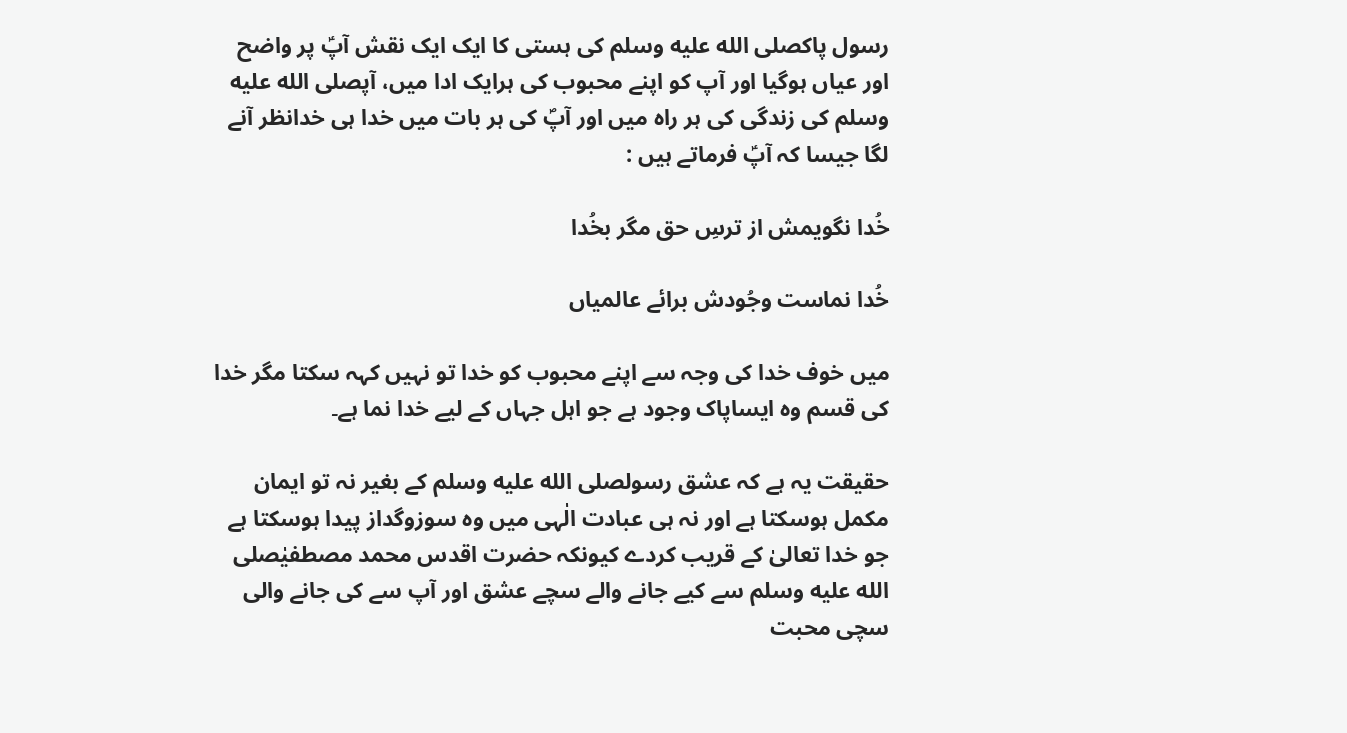رسول پاکصلى الله عليه وسلم کی ہستی کا ایک ایک نقش آپؑ پر واضح اور عیاں ہوگیا اور آپ کو اپنے محبوب کی ہرایک ادا میں، آپصلى الله عليه وسلم کی زندگی کی ہر راہ میں اور آپؐ کی ہر بات میں خدا ہی خدانظر آنے لگا جیسا کہ آپؑ فرماتے ہیں :

خُدا نگویمش از ترسِ حق مگر بخُدا

خُدا نماست وجُودش برائے عالمیاں

میں خوف خدا کی وجہ سے اپنے محبوب کو خدا تو نہیں کہہ سکتا مگر خدا کی قسم وہ ایساپاک وجود ہے جو اہل جہاں کے لیے خدا نما ہے۔

حقیقت یہ ہے کہ عشق رسولصلى الله عليه وسلم کے بغیر نہ تو ایمان مکمل ہوسکتا ہے اور نہ ہی عبادت الٰہی میں وہ سوزوگداز پیدا ہوسکتا ہے جو خدا تعالیٰ کے قریب کردے کیونکہ حضرت اقدس محمد مصطفیٰصلى الله عليه وسلم سے کیے جانے والے سچے عشق اور آپ سے کی جانے والی سچی محبت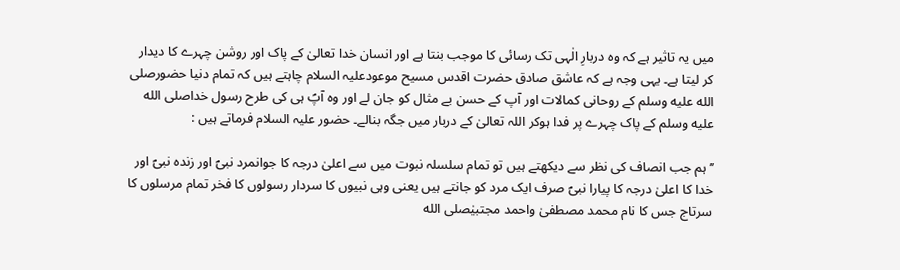میں یہ تاثیر ہے کہ وہ دربارِ الٰہی تک رسائی کا موجب بنتا ہے اور انسان خدا تعالیٰ کے پاک اور روشن چہرے کا دیدار کر لیتا ہے۔ یہی وجہ ہے کہ عاشق صادق حضرت اقدس مسیح موعودعلیہ السلام چاہتے ہیں کہ تمام دنیا حضورصلى الله عليه وسلم کے روحانی کمالات اور آپ کے حسن بے مثال کو جان لے اور وہ آپؑ ہی کی طرح رسول خداصلى الله عليه وسلم کے پاک چہرے پر فدا ہوکر اللہ تعالیٰ کے دربار میں جگہ بنالے۔ حضور علیہ السلام فرماتے ہیں :

’’ہم جب انصاف کی نظر سے دیکھتے ہیں تو تمام سلسلہ نبوت میں سے اعلیٰ درجہ کا جوانمرد نبیؐ اور زندہ نبیؐ اور خدا کا اعلیٰ درجہ کا پیارا نبیؐ صرف ایک مرد کو جانتے ہیں یعنی وہی نبیوں کا سردار رسولوں کا فخر تمام مرسلوں کا سرتاج جس کا نام محمد مصطفیٰ واحمد مجتبیٰصلى الله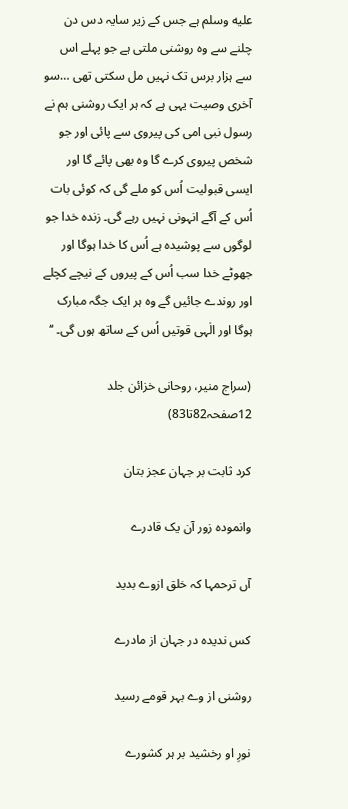عليه وسلم ہے جس کے زیر سایہ دس دن چلنے سے وہ روشنی ملتی ہے جو پہلے اس سے ہزار برس تک نہیں مل سکتی تھی …سو آخری وصیت یہی ہے کہ ہر ایک روشنی ہم نے رسول نبی امی کی پیروی سے پائی اور جو شخص پیروی کرے گا وہ بھی پائے گا اور ایسی قبولیت اُس کو ملے گی کہ کوئی بات اُس کے آگے انہونی نہیں رہے گی۔ زندہ خدا جو لوگوں سے پوشیدہ ہے اُس کا خدا ہوگا اور جھوٹے خدا سب اُس کے پیروں کے نیچے کچلے اور روندے جائیں گے وہ ہر ایک جگہ مبارک ہوگا اور الٰہی قوتیں اُس کے ساتھ ہوں گی۔ ‘‘

(سراج منیر، روحانی خزائن جلد 12صفحہ82تا83)

کرد ثابت بر جہان عجز بتان

وانمودہ زور آن یک قادرے

آں ترحمہا کہ خلق ازوے بدید

کس ندیدہ در جہان از مادرے

روشنی از وے بہر قومے رسید

نورِ او رخشید بر ہر کشورے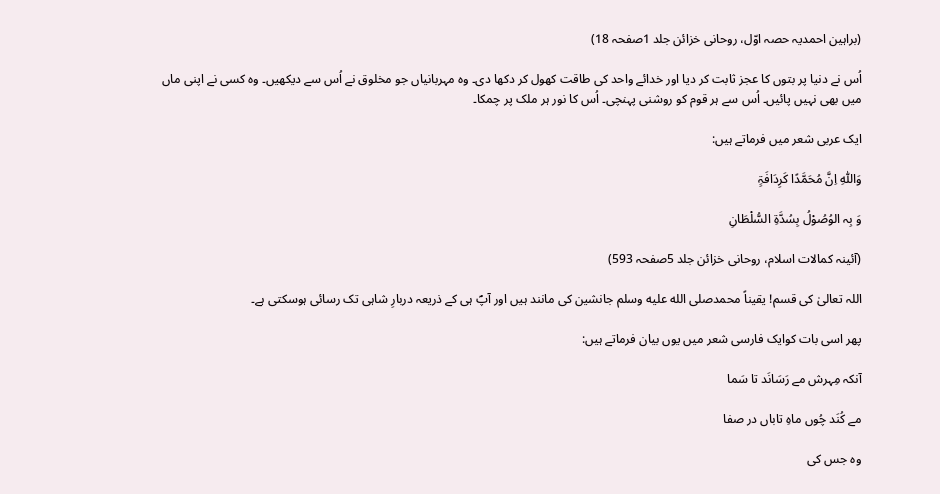(براہین احمدیہ حصہ اوّل، روحانی خزائن جلد 1صفحہ 18)

اُس نے دنیا پر بتوں کا عجز ثابت کر دیا اور خدائے واحد کی طاقت کھول کر دکھا دی۔ وہ مہربانیاں جو مخلوق نے اُس سے دیکھیں۔ وہ کسی نے اپنی ماں میں بھی نہیں پائیں۔ اُس سے ہر قوم کو روشنی پہنچی۔ اُس کا نور ہر ملک پر چمکا۔

ایک عربی شعر میں فرماتے ہیں:

وَاللّٰہِ اِنَّ مُحَمَّدًا کَرِدَافَۃٍ

وَ بِہ الوُصُوْلُ بِسُدَّۃِ السُّلْطَانِ

(آئینہ کمالات اسلام، روحانی خزائن جلد 5صفحہ 593)

اللہ تعالیٰ کی قسم! یقیناً محمدصلى الله عليه وسلم جانشین کی مانند ہیں اور آپؐ ہی کے ذریعہ دربارِ شاہی تک رسائی ہوسکتی ہے۔

پھر اسی بات کوایک فارسی شعر میں یوں بیان فرماتے ہیں:

آنکہ مِہرش مے رَسَانَد تا سَما

مے کُنَد چُوں ماہِ تاباں در صفا

وہ جس کی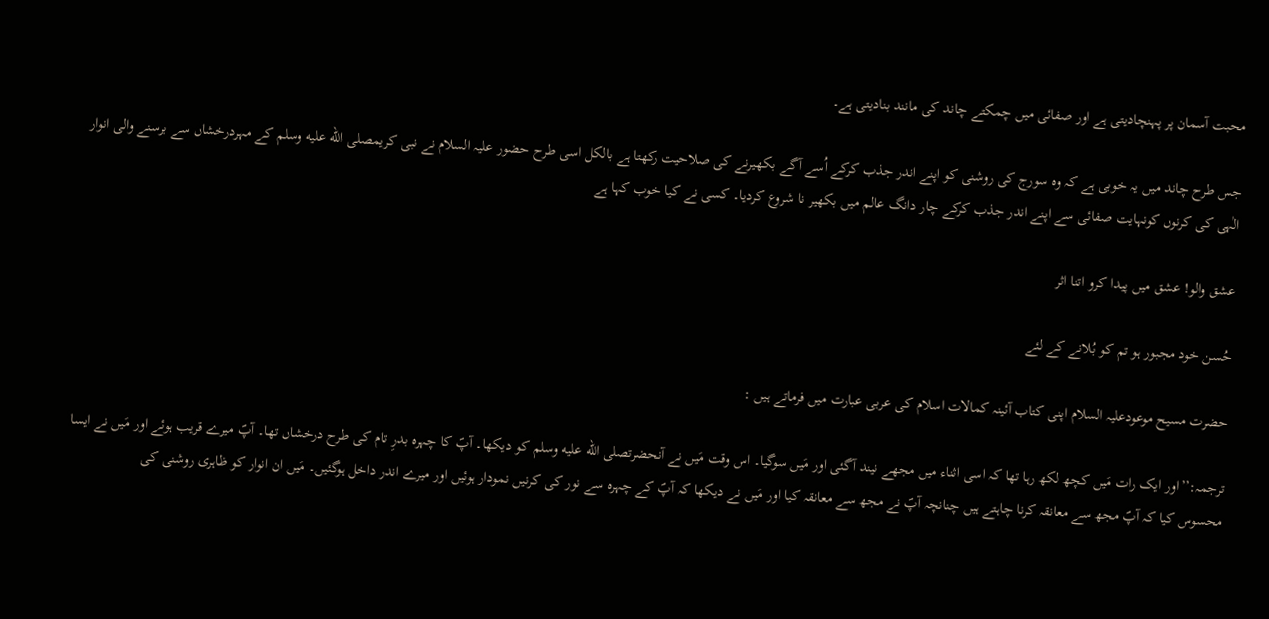محبت آسمان پر پہنچادیتی ہے اور صفائی میں چمکتے چاند کی مانند بنادیتی ہے۔

جس طرح چاند میں یہ خوبی ہے کہ وہ سورج کی روشنی کو اپنے اندر جذب کرکے اُسے آگے بکھیرنے کی صلاحیت رکھتا ہے بالکل اسی طرح حضور علیہ السلام نے نبی کریمصلى الله عليه وسلم کے مہردرخشاں سے برسنے والی انوار الٰہی کی کرنوں کونہایت صفائی سے اپنے اندر جذب کرکے چار دانگ عالم میں بکھیر نا شروع کردیا۔ کسی نے کیا خوب کہا ہے

عشق والو! عشق میں پیدا کرو اتنا اثر

حُسن خود مجبور ہو تم کو بُلانے کے لئے

حضرت مسیح موعودعلیہ السلام اپنی کتاب آئینہ کمالات اسلام کی عربی عبارت میں فرماتے ہیں :

ترجمہ:’’اور ایک رات مَیں کچھ لکھ رہا تھا کہ اسی اثناء میں مجھے نیند آگئی اور مَیں سوگیا۔ اس وقت مَیں نے آنحضرتصلى الله عليه وسلم کو دیکھا۔ آپؐ کا چہرہ بدرِ تام کی طرح درخشاں تھا۔ آپؐ میرے قریب ہوئے اور مَیں نے ایسا محسوس کیا کہ آپؐ مجھ سے معانقہ کرنا چاہتے ہیں چنانچہ آپؐ نے مجھ سے معانقہ کیا اور مَیں نے دیکھا کہ آپؐ کے چہرہ سے نور کی کرنیں نمودار ہوئیں اور میرے اندر داخل ہوگئیں۔ مَیں ان انوار کو ظاہری روشنی کی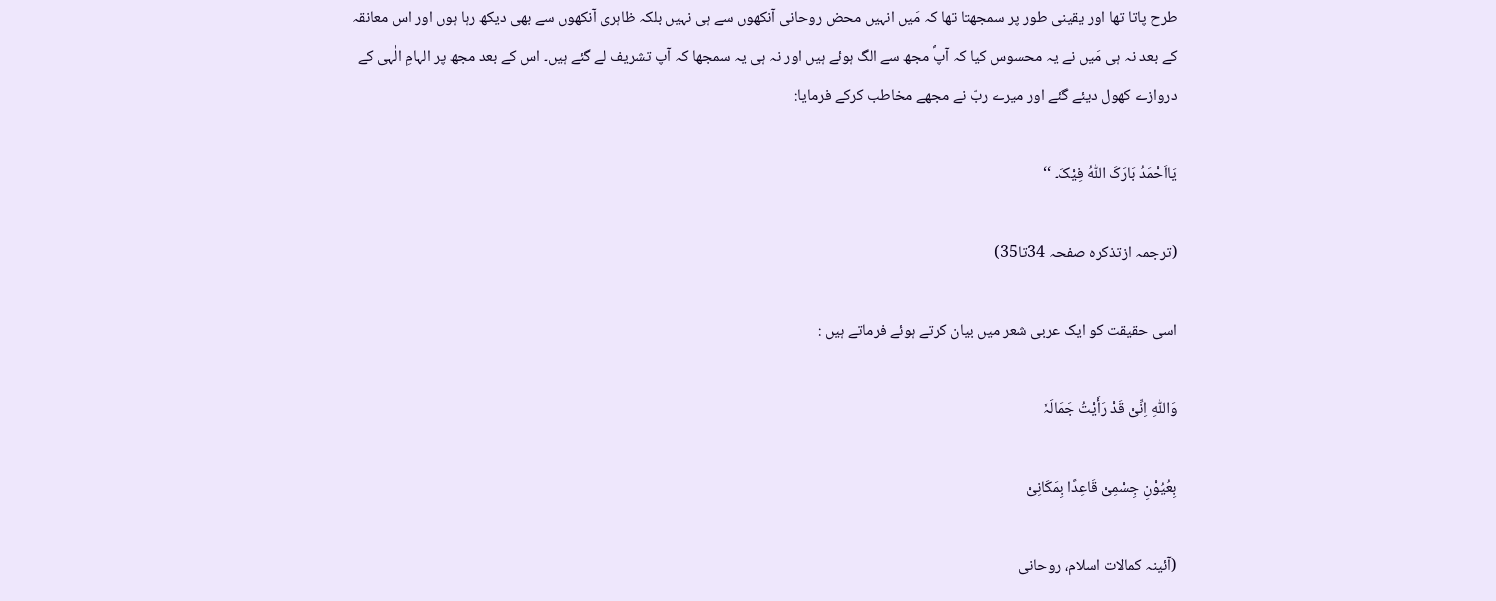طرح پاتا تھا اور یقینی طور پر سمجھتا تھا کہ مَیں انہیں محض روحانی آنکھوں سے ہی نہیں بلکہ ظاہری آنکھوں سے بھی دیکھ رہا ہوں اور اس معانقہ کے بعد نہ ہی مَیں نے یہ محسوس کیا کہ آپؐ مجھ سے الگ ہوئے ہیں اور نہ ہی یہ سمجھا کہ آپ تشریف لے گئے ہیں۔ اس کے بعد مجھ پر الہامِ الٰہی کے دروازے کھول دیئے گئے اور میرے ربّ نے مجھے مخاطب کرکے فرمایا:

یَااَحْمَدُ بَارَکَ اللّٰہُ فِیْکَ۔ ‘‘

(ترجمہ ازتذکرہ صفحہ 34تا35)

اسی حقیقت کو ایک عربی شعر میں بیان کرتے ہوئے فرماتے ہیں :

وَاللّٰہِ اِنِّیْ قَدْ رَأَیْتُ جَمَالَہٗ

بِعُیُوْنِ جِسْمِیْ قَاعِدًا بِمَکَانِیْ

(آئینہ کمالات اسلام، روحانی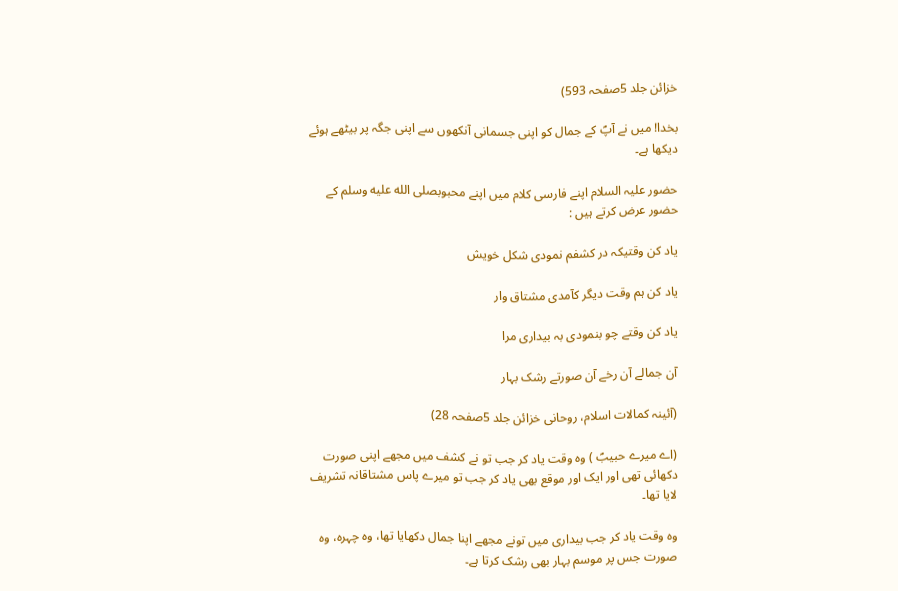خزائن جلد 5صفحہ 593)

بخدا! میں نے آپؐ کے جمال کو اپنی جسمانی آنکھوں سے اپنی جگہ پر بیٹھے ہوئے دیکھا ہے۔

حضور علیہ السلام اپنے فارسی کلام میں اپنے محبوبصلى الله عليه وسلم کے حضور عرض کرتے ہیں :

یاد کن وقتیکہ در کشفم نمودی شکل خویش

یاد کن ہم وقت دیگر کآمدی مشتاق وار

یاد کن وقتے چو بنمودی بہ بیداری مرا

آن جمالے آن رخے آن صورتے رشک بہار

(آئینہ کمالات اسلام، روحانی خزائن جلد 5صفحہ 28)

(اے میرے حبیبؐ ) وہ وقت یاد کر جب تو نے کشف میں مجھے اپنی صورت دکھائی تھی اور ایک اور موقع بھی یاد کر جب تو میرے پاس مشتاقانہ تشریف لایا تھا۔

وہ وقت یاد کر جب بیداری میں تونے مجھے اپنا جمال دکھایا تھا، وہ چہرہ، وہ صورت جس پر موسم بہار بھی رشک کرتا ہے۔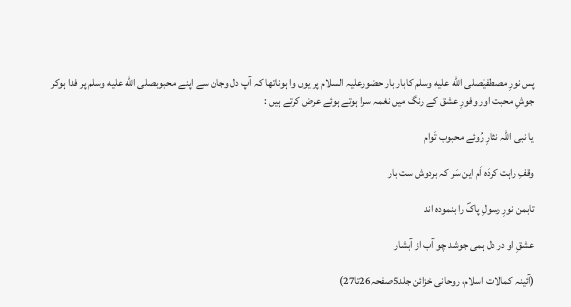پس نورِ مصطفیٰصلى الله عليه وسلم کابار بار حضورعلیہ السلام پر یوں وا ہوناتھا کہ آپ دل وجان سے اپنے محبوبصلى الله عليه وسلم پر فدا ہوکر جوشِ محبت اور وفورِ عشق کے رنگ میں نغمہ سرا ہوتے ہوئے عرض کرتے ہیں :

یا نبی اللہ نثارِ رُوئے محبوب تَوام

وقفِ راہت کردَہ اَم این سَر کہ بردوش ست بار

تابمن نورِ رسولِ پاکؐ را بنمودہ اند

عشقِ او در دل ہمی جوشد چو آب از آبشار

(آئینہ کمالات اسلام، روحانی خزائن جلد5صفحہ26تا27)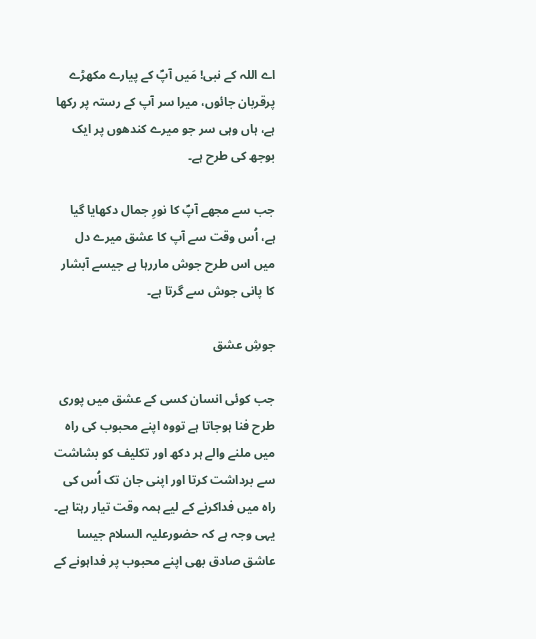اے اللہ کے نبی! مَیں آپؐ کے پیارے مکھڑے پرقربان جائوں، میرا سر آپ کے رستہ پر رکھا ہے، ہاں وہی سر جو میرے کندھوں پر ایک بوجھ کی طرح ہے۔

جب سے مجھے آپؐ کا نورِ جمال دکھایا گیا ہے، اُس وقت سے آپ کا عشق میرے دل میں اس طرح جوش ماررہا ہے جیسے آبشار کا پانی جوش سے گرتا ہے۔

جوشِ عشق

جب کوئی انسان کسی کے عشق میں پوری طرح فنا ہوجاتا ہے تووہ اپنے محبوب کی راہ میں ملنے والے ہر دکھ اور تکلیف کو بشاشت سے برداشت کرتا اور اپنی جان تک اُس کی راہ میں فداکرنے کے لیے ہمہ وقت تیار رہتا ہے۔ یہی وجہ ہے کہ حضورعلیہ السلام جیسا عاشق صادق بھی اپنے محبوب پر فداہونے کے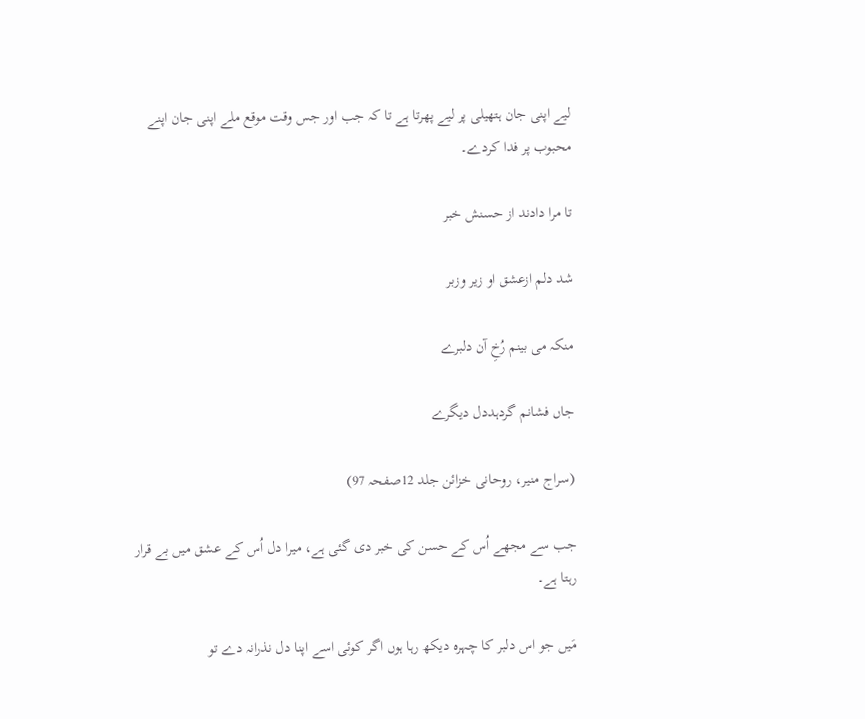لیے اپنی جان ہتھیلی پر لیے پھرتا ہے تا کہ جب اور جس وقت موقع ملے اپنی جان اپنے محبوب پر فدا کردے۔

تا مرا دادند از حسنش خبر

شد دلم ازعشق او زیر وزبر

منکہ می بینم رُخِ آن دلبرے

جاں فشانم گردہددل دیگرے

(سراج منیر، روحانی خزائن جلد 12صفحہ 97)

جب سے مجھے اُس کے حسن کی خبر دی گئی ہے، میرا دل اُس کے عشق میں بے قرار رہتا ہے۔

مَیں جو اس دلبر کا چہرہ دیکھ رہا ہوں اگر کوئی اسے اپنا دل نذرانہ دے تو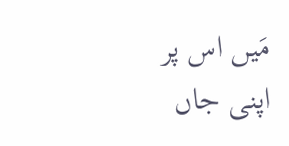مَیں اس پر اپنی جاں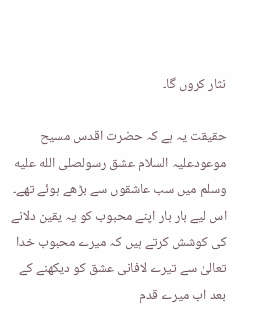نثار کروں گا۔

حقیقت یہ ہے کہ حضرت اقدس مسیح موعودعلیہ السلام عشق رسولصلى الله عليه وسلم میں سب عاشقوں سے بڑھے ہوئے تھے۔ اس لیے بار بار اپنے محبوب کو یہ یقین دلانے کی کوشش کرتے ہیں کہ میرے محبوب خدا تعالیٰ سے تیرے لافانی عشق کو دیکھنے کے بعد اب میرے قدم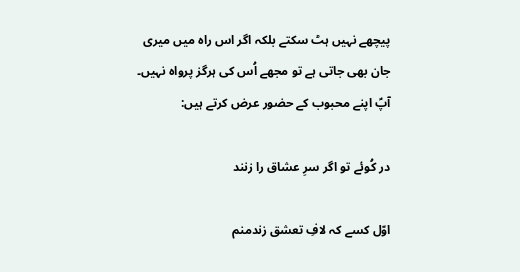پیچھے نہیں ہٹ سکتے بلکہ اگر اس راہ میں میری جان بھی جاتی ہے تو مجھے اُس کی ہرگز پرواہ نہیں۔ آپؑ اپنے محبوب کے حضور عرض کرتے ہیں:

در کُوئے تو اگر سرِ عشاق را زنند

اوّل کسے کہ لافِ تعشق زندمنم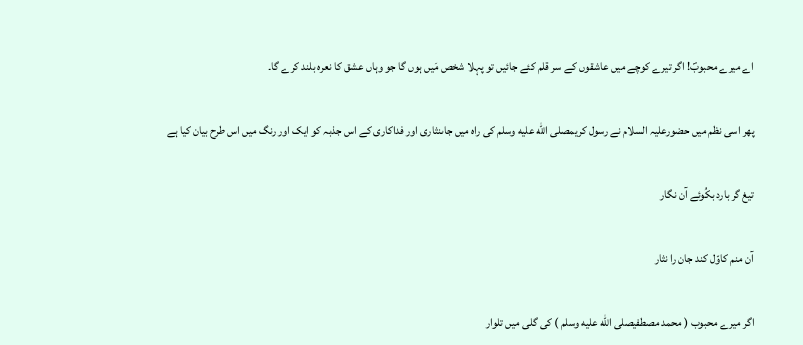اے میرے محبوبؐ! اگر تیرے کوچے میں عاشقوں کے سر قلم کئے جائیں تو پہلا شخص مَیں ہوں گا جو وہاں عشق کا نعرہ بلند کرے گا۔

پھر اسی نظم میں حضورعلیہ السلام نے رسول کریمصلى الله عليه وسلم کی راہ میں جاںنثاری اور فداکاری کے اس جذبہ کو ایک اور رنگ میں اس طرح بیان کیا ہے

تیغ گر بارد بکُوئے آن نگار

آن منم کاوّل کند جان را نثار

اگر میرے محبوب ( محمد مصطفیصلى الله عليه وسلم ) کی گلی میں تلوار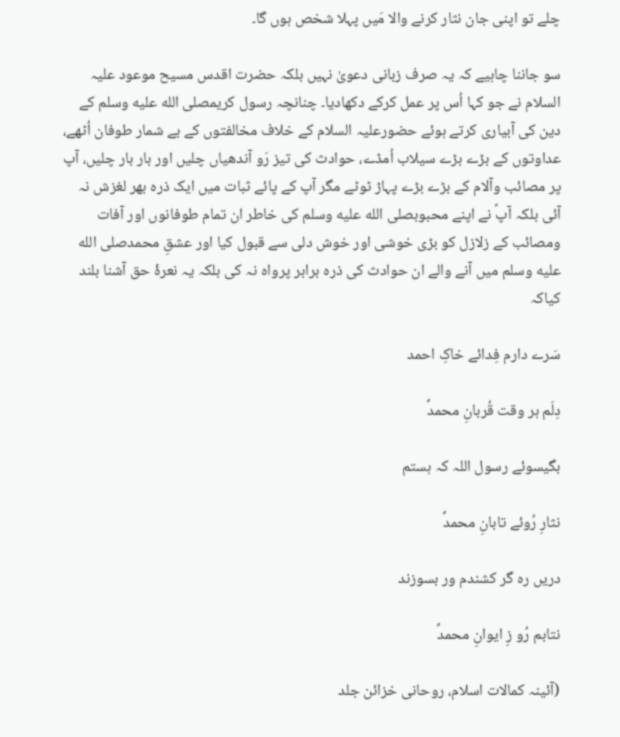چلے تو اپنی جان نثار کرنے والا مَیں پہلا شخص ہوں گا۔

سو جاننا چاہیے کہ یہ صرف زبانی دعویٰ نہیں بلکہ حضرت اقدس مسیح موعود علیہ السلام نے جو کہا اُس پر عمل کرکے دکھادیا۔ چنانچہ رسول کریمصلى الله عليه وسلم کے دین کی آبیاری کرتے ہوئے حضورعلیہ السلام کے خلاف مخالفتوں کے بے شمار طوفان اُٹھے، عداوتوں کے بڑے بڑے سیلاب اُمڈے، حوادث کی تیز رَو آندھیاں چلیں اور بار بار چلیں، آپ پر مصائب وآلام کے بڑے بڑے پہاڑ ٹوٹے مگر آپ کے پائے ثبات میں ایک ذرہ بھر لغزش نہ آئی بلکہ آپؑ نے اپنے محبوبصلى الله عليه وسلم کی خاطر ان تمام طوفانوں اور آفات ومصائب کے زلازل کو بڑی خوشی اور خوش دلی سے قبول کیا اور عشقِ محمدصلى الله عليه وسلم میں آنے والے ان حوادث کی ذرہ برابر پرواہ نہ کی بلکہ یہ نعرۂ حق آشنا بلند کیاکہ

سَرے دارم فِدائے خاکِ احمد

دِلَم ہر وقت قُربانِ محمدؐ

بگیسوئے رسول اللہ کہ ہستم

نثارِ رُوئے تابانِ محمدؐ

دریں رہ گر کشندم ور بسوزند

نتابم رُو زِ ایوانِ محمدؐ

(آئینہ کمالات اسلام، روحانی خزائن جلد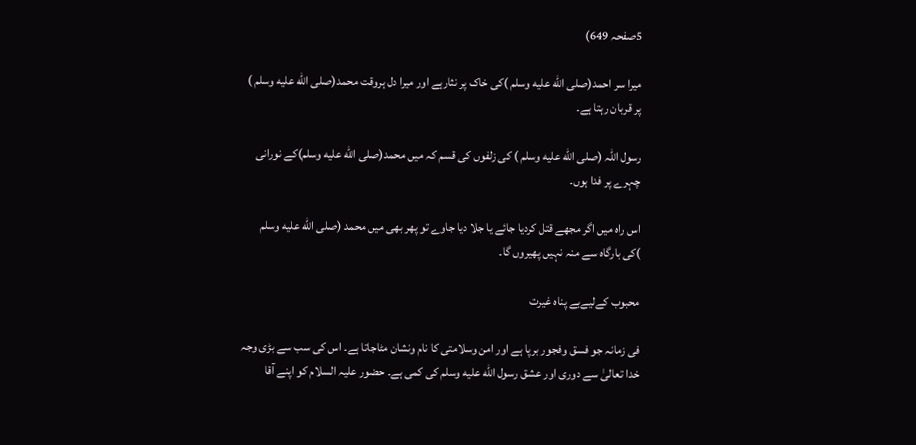5صفحہ 649)

میرا سر احمد(صلى الله عليه وسلم )کی خاک پر نثارہے اور میرا دل ہروقت محمد(صلى الله عليه وسلم ) پر قربان رہتا ہے۔

رسول اللہ (صلى الله عليه وسلم ) کی زلفوں کی قسم کہ میں محمد(صلى الله عليه وسلم)کے نورانی چہرے پر فدا ہوں۔

اس راہ میں اگر مجھے قتل کردیا جائے یا جلا دیا جاوے تو پھر بھی میں محمد (صلى الله عليه وسلم )کی بارگاہ سے منہ نہیں پھیروں گا۔

محبوب کےلیےبے پناہ غیرت

فی زمانہ جو فسق وفجور برپا ہے اور امن وسلامتی کا نام ونشان مٹاجاتا ہے۔ اس کی سب سے بڑی وجہ خدا تعالیٰ سے دوری اور عشق رسول الله عليه وسلم کی کمی ہے۔ حضور علیہ السلام کو اپنے آقا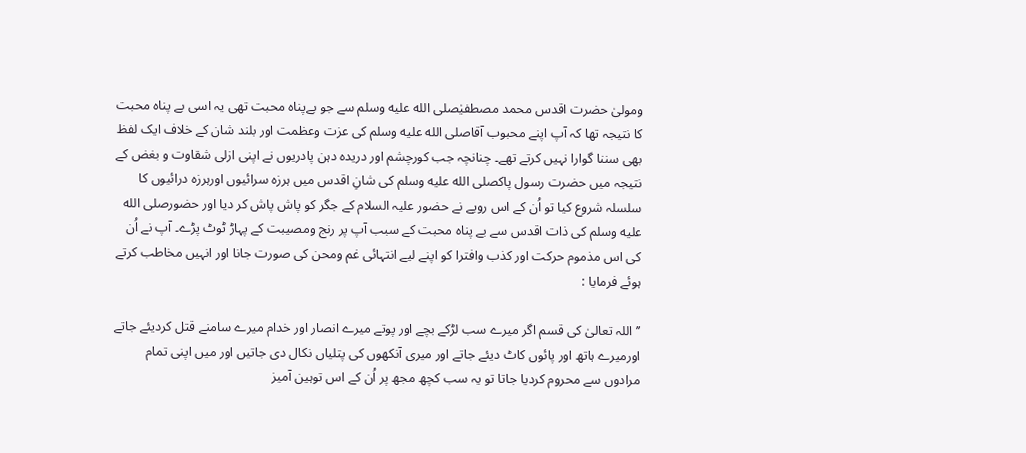ومولیٰ حضرت اقدس محمد مصطفیٰصلى الله عليه وسلم سے جو بےپناہ محبت تھی یہ اسی بے پناہ محبت کا نتیجہ تھا کہ آپ اپنے محبوب آقاصلى الله عليه وسلم کی عزت وعظمت اور بلند شان کے خلاف ایک لفظ بھی سننا گوارا نہیں کرتے تھے۔ چنانچہ جب کورچشم اور دریدہ دہن پادریوں نے اپنی ازلی شقاوت و بغض کے نتیجہ میں حضرت رسول پاکصلى الله عليه وسلم کی شانِ اقدس میں ہرزہ سرائیوں اورہرزہ درائیوں کا سلسلہ شروع کیا تو اُن کے اس رویے نے حضور علیہ السلام کے جگر کو پاش پاش کر دیا اور حضورصلى الله عليه وسلم کی ذات اقدس سے بے پناہ محبت کے سبب آپ پر رنج ومصیبت کے پہاڑ ٹوٹ پڑے۔ آپ نے اُن کی اس مذموم حرکت اور کذب وافترا کو اپنے لیے انتہائی غم ومحن کی صورت جانا اور انہیں مخاطب کرتے ہوئے فرمایا :

’’اللہ تعالیٰ کی قسم اگر میرے سب لڑکے بچے اور پوتے میرے انصار اور خدام میرے سامنے قتل کردیئے جاتے اورمیرے ہاتھ اور پائوں کاٹ دیئے جاتے اور میری آنکھوں کی پتلیاں نکال دی جاتیں اور میں اپنی تمام مرادوں سے محروم کردیا جاتا تو یہ سب کچھ مجھ پر اُن کے اس توہین آمیز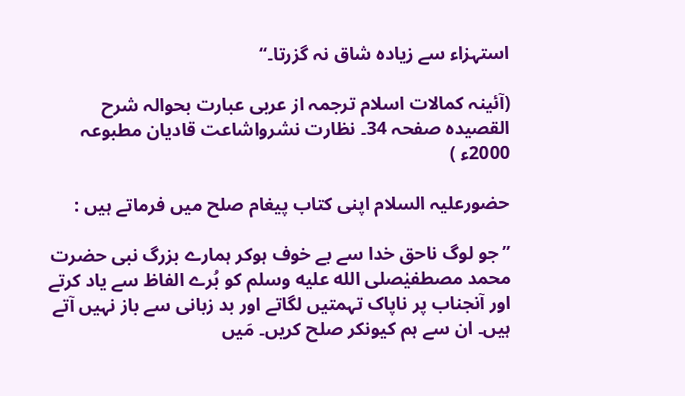استہزاء سے زیادہ شاق نہ گزرتا۔‘‘

(آئینہ کمالات اسلام ترجمہ از عربی عبارت بحوالہ شرح القصیدہ صفحہ 34۔ نظارت نشرواشاعت قادیان مطبوعہ 2000ء )

حضورعلیہ السلام اپنی کتاب پیغام صلح میں فرماتے ہیں :

’’جو لوگ ناحق خدا سے بے خوف ہوکر ہمارے بزرگ نبی حضرت محمد مصطفیٰصلى الله عليه وسلم کو بُرے الفاظ سے یاد کرتے اور آنجناب پر ناپاک تہمتیں لگاتے اور بد زبانی سے باز نہیں آتے ہیں۔ ان سے ہم کیونکر صلح کریں۔ مَیں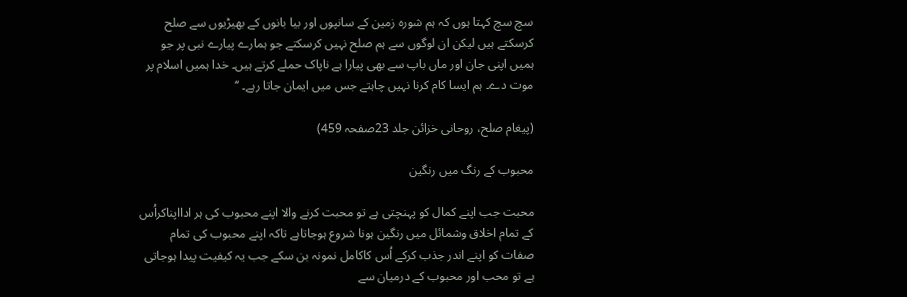سچ سچ کہتا ہوں کہ ہم شورہ زمین کے سانپوں اور بیا بانوں کے بھیڑیوں سے صلح کرسکتے ہیں لیکن ان لوگوں سے ہم صلح نہیں کرسکتے جو ہمارے پیارے نبی پر جو ہمیں اپنی جان اور ماں باپ سے بھی پیارا ہے ناپاک حملے کرتے ہیں۔ خدا ہمیں اسلام پر موت دے۔ ہم ایسا کام کرنا نہیں چاہتے جس میں ایمان جاتا رہے۔ ‘‘

(پیغام صلح، روحانی خزائن جلد 23صفحہ 459)

محبوب کے رنگ میں رنگین

محبت جب اپنے کمال کو پہنچتی ہے تو محبت کرنے والا اپنے محبوب کی ہر ادااپناکراُس کے تمام اخلاق وشمائل میں رنگین ہونا شروع ہوجاتاہے تاکہ اپنے محبوب کی تمام صفات کو اپنے اندر جذب کرکے اُس کاکامل نمونہ بن سکے جب یہ کیفیت پیدا ہوجاتی ہے تو محب اور محبوب کے درمیان سے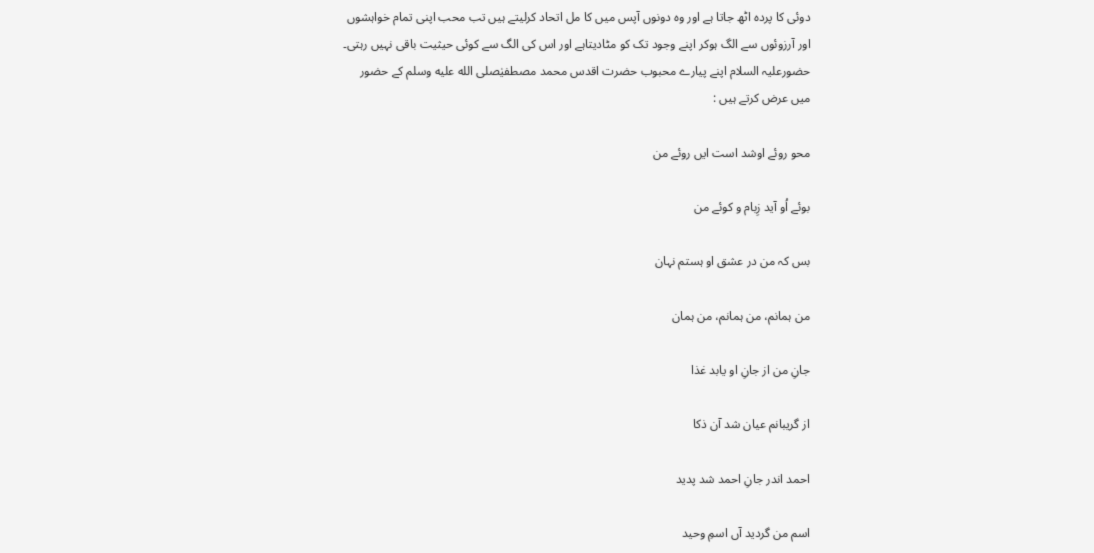دوئی کا پردہ اٹھ جاتا ہے اور وہ دونوں آپس میں کا مل اتحاد کرلیتے ہیں تب محب اپنی تمام خواہشوں اور آرزوئوں سے الگ ہوکر اپنے وجود تک کو مٹادیتاہے اور اس کی الگ سے کوئی حیثیت باقی نہیں رہتی۔ حضورعلیہ السلام اپنے پیارے محبوب حضرت اقدس محمد مصطفیٰصلى الله عليه وسلم کے حضور میں عرض کرتے ہیں :

محو روئے اوشد است ایں روئے من

بوئے اُو آید زِبام و کوئے من

بس کہ من در عشق او ہستم نہان

من ہمانم، من ہمانم، من ہمان

جانِ من از جانِ او یابد غذا

از گریبانم عیان شد آن ذکا

احمد اندر جانِ احمد شد پدید

اسم من گردید آں اسمِ وحید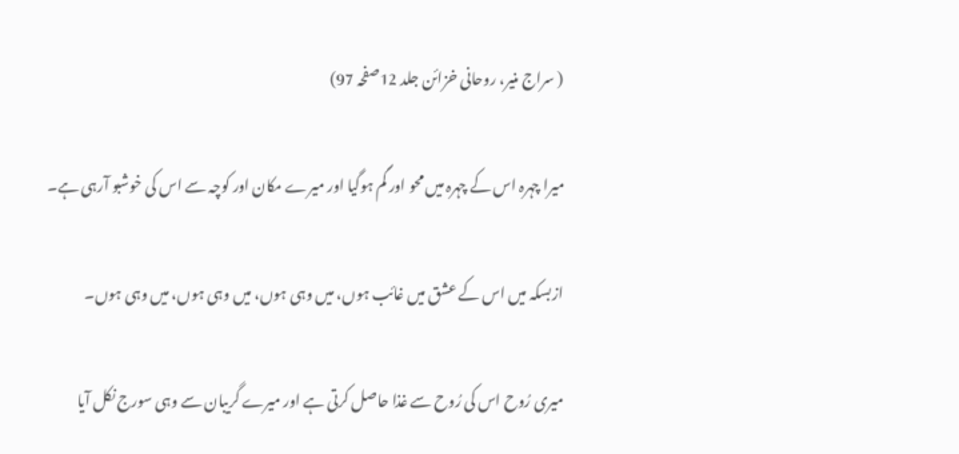( سراج منیر، روحانی خزائن جلد 12صفحہ 97)

میرا چہرہ اس کے چہرہ میں محو اور گم ہوگیا اور میرے مکان اور کوچہ سے اس کی خوشبو آرہی ہے۔

ازبسکہ میں اس کے عشق میں غائب ہوں، میں وہی ہوں، میں وہی ہوں، میں وہی ہوں۔

میری رُوح اس کی رُوح سے غذا حاصل کرتی ہے اور میرے گریبان سے وہی سورج نکل آیا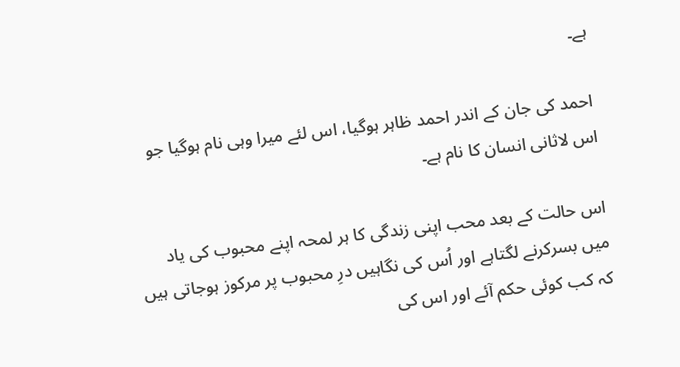ہے۔

احمد کی جان کے اندر احمد ظاہر ہوگیا، اس لئے میرا وہی نام ہوگیا جو اس لاثانی انسان کا نام ہے۔

اس حالت کے بعد محب اپنی زندگی کا ہر لمحہ اپنے محبوب کی یاد میں بسرکرنے لگتاہے اور اُس کی نگاہیں درِ محبوب پر مرکوز ہوجاتی ہیں کہ کب کوئی حکم آئے اور اس کی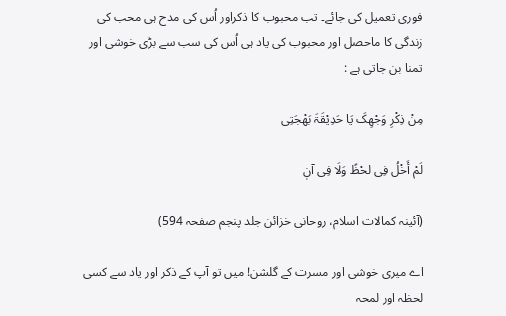فوری تعمیل کی جائے۔ تب محبوب کا ذکراور اُس کی مدح ہی محب کی زندگی کا ماحصل اور محبوب کی یاد ہی اُس کی سب سے بڑی خوشی اور تمنا بن جاتی ہے :

مِنْ ذِکْرِ وَجْھِکَ یَا حَدِیْقَۃَ بَھْجَتِی

لَمْ أَخْلُ فِی لحْظً وَلَا فِی آنٖ

(آئینہ کمالات اسلام، روحانی خزائن جلد پنجم صفحہ 594)

اے میری خوشی اور مسرت کے گلشن! میں تو آپ کے ذکر اور یاد سے کسی لحظہ اور لمحہ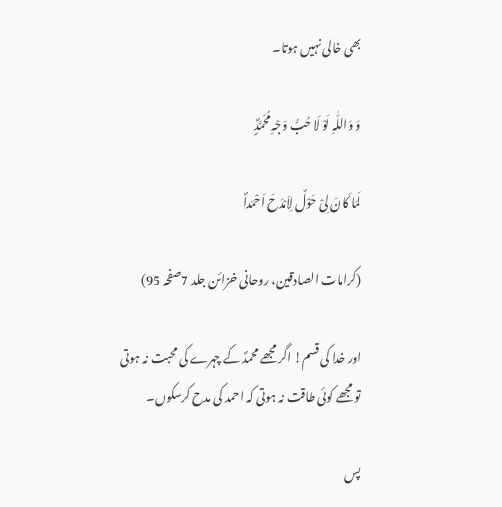بھی خالی نہیں ہوتا۔

وَ وَاللّٰہِ لَوْ لَا حُبُّ وَجْہِ مُحَمَّدٍؐ

لَمَا کَانَ لِیْ حَوْلٌ لِاَمْدَحَ اَحْمَداؐ

(کرامات الصادقین، روحانی خزائن جلد 7صفحہ 95)

اور خدا کی قسم! اگر مجھے محمدؐ کے چہرے کی محبت نہ ہوتی تو مجھے کوئی طاقت نہ ہوتی کہ احمد کی مدح کرسکوں۔

پس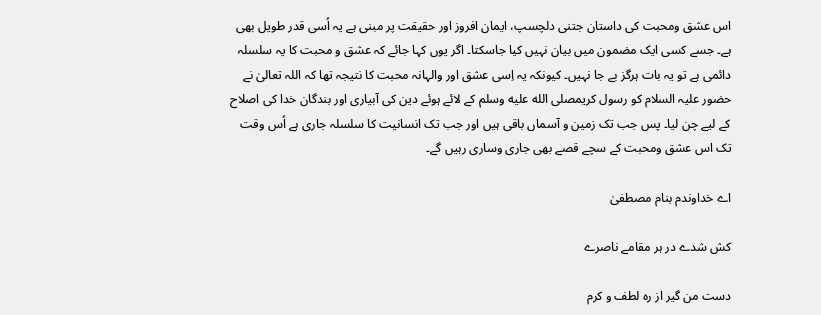اس عشق ومحبت کی داستان جتنی دلچسپ، ایمان افروز اور حقیقت پر مبنی ہے یہ اُسی قدر طویل بھی ہے۔ جسے کسی ایک مضمون میں بیان نہیں کیا جاسکتا۔ اگر یوں کہا جائے کہ عشق و محبت کا یہ سلسلہ دائمی ہے تو یہ بات ہرگز بے جا نہیں۔ کیونکہ یہ اِسی عشق اور والہانہ محبت کا نتیجہ تھا کہ اللہ تعالیٰ نے حضور علیہ السلام کو رسول کریمصلى الله عليه وسلم کے لائے ہوئے دین کی آبیاری اور بندگان خدا کی اصلاح کے لیے چن لیا۔ پس جب تک زمین و آسماں باقی ہیں اور جب تک انسانیت کا سلسلہ جاری ہے اُس وقت تک اس عشق ومحبت کے سچے قصے بھی جاری وساری رہیں گے۔

اے خداوندم بنام مصطفیٰ

کش شدے در ہر مقامے ناصرے

دست من گیر از رہ لطف و کرم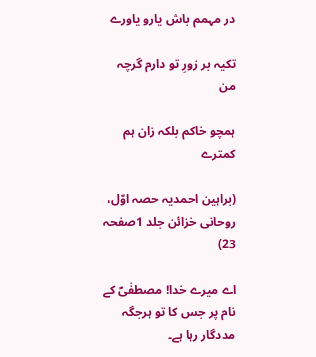در مہمم باش یارو یاورے

تکیہ بر زورِ تو دارم گرچہ من

ہمچو خاکم بلکہ زان ہم کمترے

(براہین احمدیہ حصہ اوّل، روحانی خزائن جلد 1صفحہ 23)

اے میرے خدا! مصطفٰیؐ کے نام پر جس کا تو ہرجگہ مددگار رہا ہے۔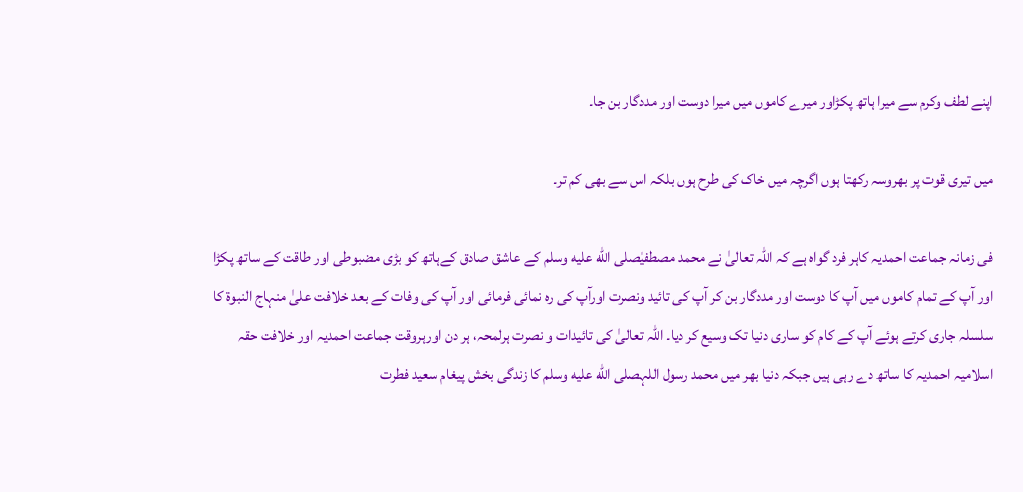اپنے لطف وکرم سے میرا ہاتھ پکڑاور میرے کاموں میں میرا دوست اور مددگار بن جا۔

میں تیری قوت پر بھروسہ رکھتا ہوں اگرچہ میں خاک کی طرح ہوں بلکہ اس سے بھی کم تر۔

فی زمانہ جماعت احمدیہ کاہر فرد گواہ ہے کہ اللہ تعالیٰ نے محمد مصطفیٰصلى الله عليه وسلم کے عاشق صادق کےہاتھ کو بڑی مضبوطی اور طاقت کے ساتھ پکڑا اور آپ کے تمام کاموں میں آپ کا دوست اور مددگار بن کر آپ کی تائید ونصرت اورآپ کی رہ نمائی فرمائی اور آپ کی وفات کے بعد خلافت علیٰ منہاج النبوۃ کا سلسلہ جاری کرتے ہوئے آپ کے کام کو ساری دنیا تک وسیع کر دیا۔ اللہ تعالیٰ کی تائیدات و نصرت ہرلمحہ، ہر دن اورہروقت جماعت احمدیہ اور خلافت حقہ اسلامیہ احمدیہ کا ساتھ دے رہی ہیں جبکہ دنیا بھر میں محمد رسول اللہصلى الله عليه وسلم کا زندگی بخش پیغام سعید فطرت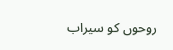روحوں کو سیراب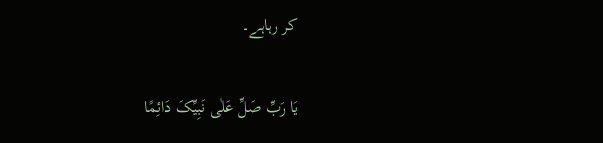کر رہاہے۔

یَا رَبِّ صَلِّ عَلٰی نَبِیِّکَ دَائِمًا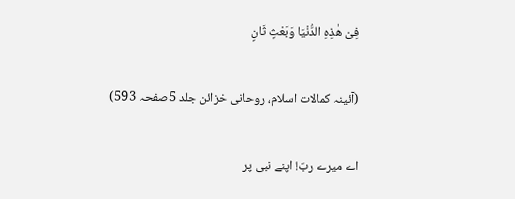فِیْ ھٰذِہِ الدُّنْیَا وَبَعْثٍ ثَانٍ

(آئینہ کمالات اسلام، روحانی خزائن جلد 5صفحہ 593)

اے میرے ربّ! اپنے نبی پر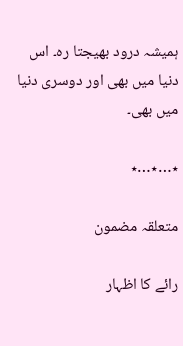ہمیشہ درود بھیجتا رہ۔ اس دنیا میں بھی اور دوسری دنیا میں بھی۔

٭…٭…٭

متعلقہ مضمون

رائے کا اظہار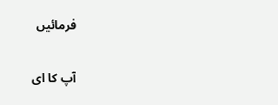فرمائیں

آپ کا ای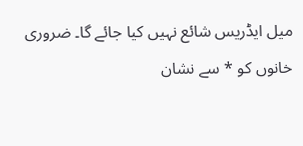میل ایڈریس شائع نہیں کیا جائے گا۔ ضروری خانوں کو * سے نشان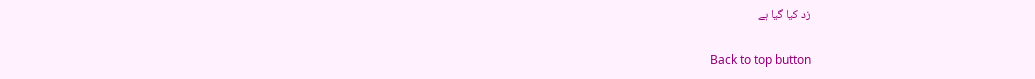زد کیا گیا ہے

Back to top button